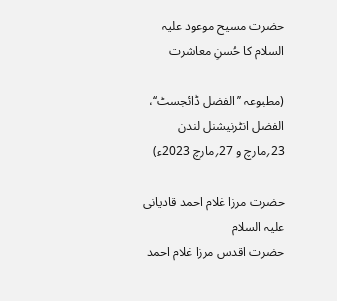حضرت مسیح موعود علیہ السلام کا حُسنِ معاشرت

(مطبوعہ ’’الفضل ڈائجسٹ‘‘، الفضل انٹرنیشنل لندن 23؍مارچ و 27؍مارچ 2023ء)

حضرت مرزا غلام احمد قادیانی علیہ السلام
حضرت اقدس مرزا غلام احمد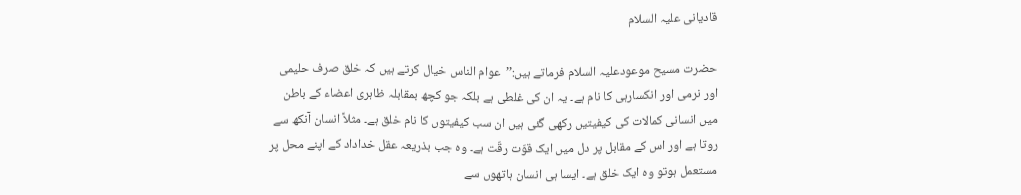قادیانی علیہ السلام

حضرت مسیح موعودعلیہ السلام فرماتے ہیں:’’عوام الناس خیال کرتے ہیں کہ خلق صرف حلیمی اور نرمی اور انکسارہی کا نام ہے۔ یہ ان کی غلطی ہے بلکہ جو کچھ بمقابلہ ظاہری اعضاء کے باطن میں انسانی کمالات کی کیفیتیں رکھی گئی ہیں ان سب کیفیتوں کا نام خلق ہے۔ مثلاً انسان آنکھ سے روتا ہے اور اس کے مقابل پر دل میں ایک قوّت رقّت ہے۔ وہ جب بذریعہ عقل خداداد کے اپنے محل پر مستعمل ہوتو وہ ایک خلق ہے۔ ایسا ہی انسان ہاتھوں سے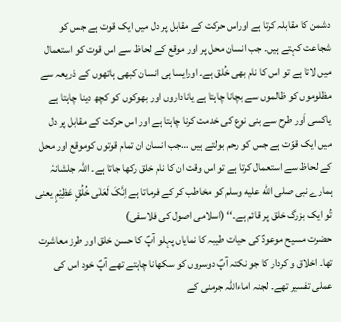دشمن کا مقابلہ کرتا ہے اوراس حرکت کے مقابل پر دل میں ایک قوت ہے جس کو شجاعت کہتے ہیں۔ جب انسان محل پر اور موقع کے لحاظ سے اس قوت کو استعمال میں لاتا ہے تو اس کا نام بھی خُلق ہے۔ اورایسا ہی انسان کبھی ہاتھوں کے ذریعہ سے مظلوموں کو ظالموں سے بچانا چاہتا ہے یاناداروں اور بھوکوں کو کچھ دینا چاہتا ہے یاکسی اَور طرح سے بنی نوع کی خدمت کرنا چاہتا ہے اور اس حرکت کے مقابل پر دل میں ایک قوّت ہے جس کو رحم بولتے ہیں …جب انسان ان تمام قوتوں کوموقع اور محل کے لحاظ سے استعمال کرتا ہے تو اس وقت ان کا نام خلق رکھا جاتا ہے۔ اللہ جلشانہٗ ہمارے نبی صلى الله عليه وسلم کو مخاطب کر کے فرماتا ہے اِنَّکَ لَعَلٰی خُلُقٍ عَظِیْمٍ یعنی تُو ایک بزرگ خلق پر قائم ہے۔‘‘ (اسلامی اصول کی فلاسفی)
حضرت مسیح موعودؑ کی حیات طیبہ کا نمایاں پہلو آپؑ کا حسن خلق اور طرز معاشرت تھا۔ اخلاق و کردار کا جو نکتہ آپؑ دوسروں کو سکھانا چاہتے تھے آپؑ خود اس کی عملی تفسیر تھے۔ لجنہ اماءاللہ جرمنی کے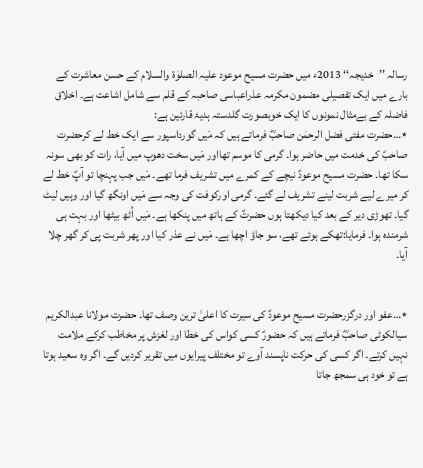رسالہ ’’خدیجہ‘‘ 2013ء میں حضرت مسیح موعود علیہ الصلوٰۃ والسلام کے حسن معاشرت کے بارے میں ایک تفصیلی مضمون مکرمہ عذراعباسی صاحبہ کے قلم سے شامل اشاعت ہے۔ اخلاق فاضلہ کے بےمثال نمونوں کا ایک خوبصورت گلدستہ ہدیۂ قارئین ہے:
٭…حضرت مفتی فضل الرحمٰن صاحبؓ فرماتے ہیں کہ مَیں گورداسپور سے ایک خط لے کرحضرت صاحبؑ کی خدمت میں حاضر ہوا۔ گرمی کا موسم تھااور مَیں سخت دھوپ میں آیا، رات کو بھی سونہ سکا تھا۔ حضرت مسیح موعودؑ نیچے کے کمرے میں تشریف فرما تھے۔ مَیں جب پہنچا تو آپؑ خط لے کر میرے لیے شربت لینے تشریف لے گئے۔ گرمی اورکوفت کی وجہ سے مَیں اونگھ گیا اور وہیں لیٹ گیا۔ تھوڑی دیر کے بعد کیا دیکھتا ہوں حضرتؑ کے ہاتھ میں پنکھا ہے۔ مَیں اُٹھ بیٹھا اور بہت ہی شرمندہ ہوا۔ فرمایا:تھکے ہوئے تھے، سو جاؤ اچھا ہے۔ مَیں نے عذر کیا اور پھر شربت پی کر گھر چلا آیا۔


٭…عفو اور درگزرحضرت مسیح موعودؑ کی سیرت کا اعلیٰ ترین وصف تھا۔ حضرت مولانا عبدالکریم سیالکوٹی صاحبؓ فرماتے ہیں کہ حضورؑ کسی کواس کی خطا اور لغزش پر مخاطب کرکے ملامت نہیں کرتے۔ اگر کسی کی حرکت ناپسند آوے تو مختلف پیرایوں میں تقریر کردیں گے۔ اگر وہ سعید ہوتا ہے تو خود ہی سمجھ جاتا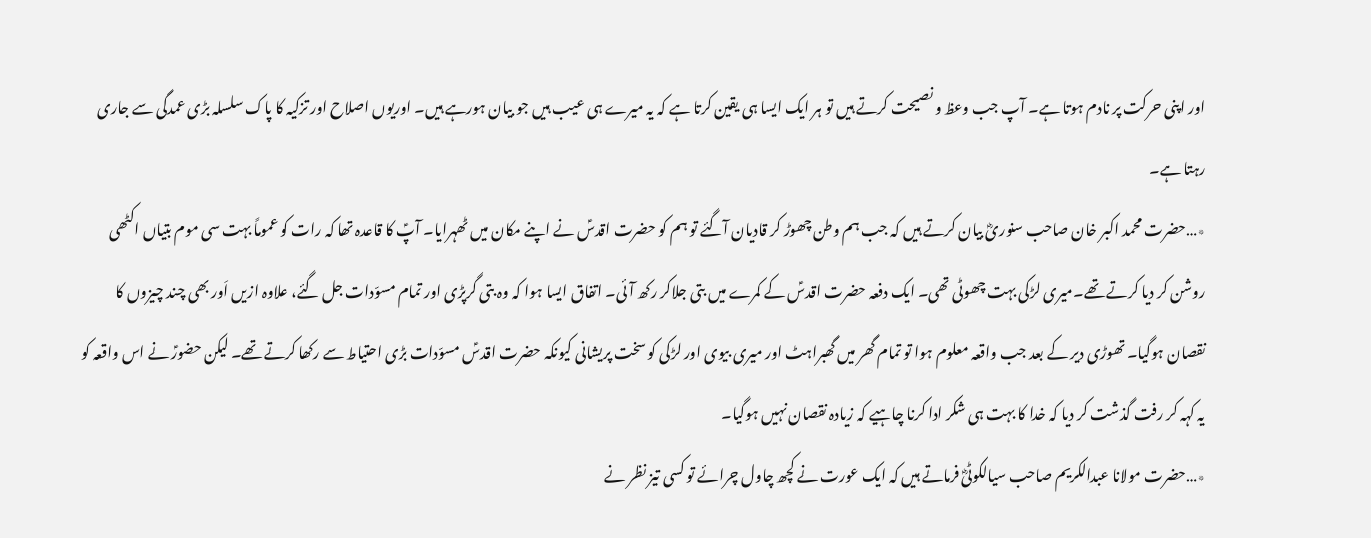اور اپنی حرکت پر نادم ہوتا ہے۔ آپ جب وعظ و نصیحت کرتے ہیں تو ہر ایک ایسا ہی یقین کرتا ہے کہ یہ میرے ہی عیب ہیں جو بیان ہورہے ہیں۔ اوریوں اصلاح اور تزکیہ کا پاک سلسلہ بڑی عمدگی سے جاری رہتا ہے۔
٭…حضرت محمد اکبر خان صاحب سنوریؓ بیان کرتے ہیں کہ جب ہم وطن چھوڑ کر قادیان آگئے تو ہم کو حضرت اقدسؑ نے اپنے مکان میں ٹھہرایا۔ آپؑ کا قاعدہ تھا کہ رات کو عموماً بہت سی موم بتیاں اکٹھی روشن کر دیا کرتے تھے۔میری لڑکی بہت چھوٹی تھی۔ ایک دفعہ حضرت اقدسؑ کے کمرے میں بتی جلاکر رکھ آئی۔ اتفاق ایسا ہوا کہ وہ بتی گرپڑی اور تمام مسوّدات جل گئے، علاوہ ازیں اَور بھی چند چیزوں کا نقصان ہوگیا۔ تھوڑی دیر کے بعد جب واقعہ معلوم ہوا تو تمام گھر میں گھبراہٹ اور میری بیوی اور لڑکی کو سخت پریشانی کیونکہ حضرت اقدسؑ مسوّدات بڑی احتیاط سے رکھا کرتے تھے۔ لیکن حضورؑ نے اس واقعہ کو یہ کہہ کر رفت گذشت کر دیا کہ خدا کا بہت ہی شکر ادا کرنا چاہیے کہ زیادہ نقصان نہیں ہوگیا۔
٭…حضرت مولانا عبدالکریم صاحب سیالکوٹیؓ فرماتے ہیں کہ ایک عورت نے کچھ چاول چرائے تو کسی تیز نظر نے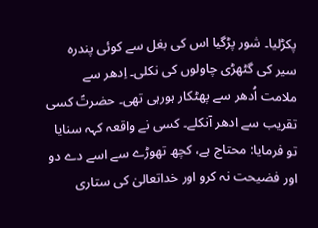پکڑلیا۔ شور پڑگیا اس کی بغل سے کوئی پندرہ سیر کی گٹھڑی چاولوں کی نکلی۔ اِدھر سے ملامت اُدھر سے پھٹکار ہورہی تھی۔ حضرتؑ کسی تقریب سے ادھر آنکلے۔ کسی نے واقعہ کہہ سنایا تو فرمایا: محتاج ہے، کچھ تھوڑے سے اسے دے دو اور فضیحت نہ کرو اور خداتعالیٰ کی ستاری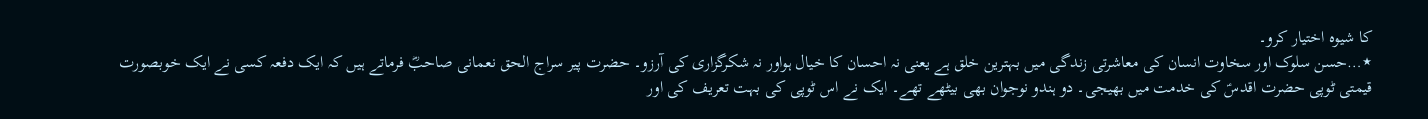کا شیوہ اختیار کرو۔
٭…حسن سلوک اور سخاوت انسان کی معاشرتی زندگی میں بہترین خلق ہے یعنی نہ احسان کا خیال ہواور نہ شکرگزاری کی آرزو۔ حضرت پیر سراج الحق نعمانی صاحبؓ فرماتے ہیں کہ ایک دفعہ کسی نے ایک خوبصورت قیمتی ٹوپی حضرت اقدسؑ کی خدمت میں بھیجی۔ دو ہندو نوجوان بھی بیٹھے تھے۔ ایک نے اس ٹوپی کی بہت تعریف کی اور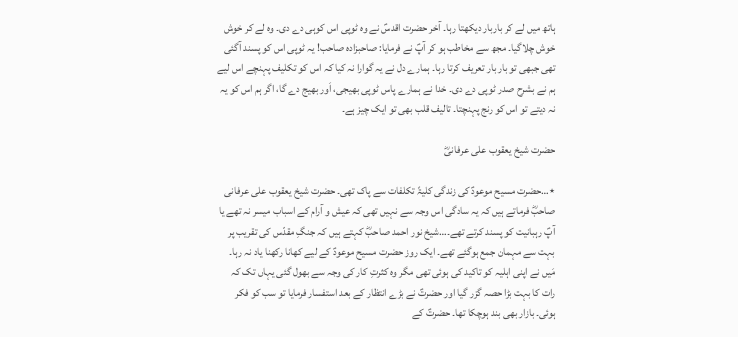ہاتھ میں لے کر باربار دیکھتا رہا۔ آخر حضرت اقدسؑ نے وہ ٹوپی اس کوہی دے دی۔ وہ لے کر خوش خوش چلاگیا۔ مجھ سے مخاطب ہو کر آپؑ نے فرمایا: صاحبزادہ صاحب! یہ ٹوپی اس کو پسند آگئی تھی جبھی تو بار بار تعریف کرتا رہا۔ ہمارے دل نے یہ گوارا نہ کیا کہ اس کو تکلیف پہنچے اس لیے ہم نے بشرح صدر ٹوپی دے دی۔ خدا نے ہمارے پاس ٹوپی بھیجی، اَور بھیج دے گا، اگر ہم اس کو یہ نہ دیتے تو اس کو رنج پہنچتا۔ تالیف قلب بھی تو ایک چیز ہے۔

حضرت شیخ یعقوب علی عرفانیؓ

٭…حضرت مسیح موعودؑ کی زندگی کلیۃً تکلفات سے پاک تھی۔ حضرت شیخ یعقوب علی عرفانی صاحبؓ فرماتے ہیں کہ یہ سادگی اس وجہ سے نہیں تھی کہ عیش و آرام کے اسباب میسر نہ تھے یا آپؑ رہبانیت کو پسند کرتے تھے۔…شیخ نور احمد صاحبؓ کہتے ہیں کہ جنگِ مقدّس کی تقریب پر بہت سے مہمان جمع ہوگئے تھے۔ ایک روز حضرت مسیح موعودؑ کے لیے کھانا رکھنا یاد نہ رہا۔ مَیں نے اپنی اہلیہ کو تاکید کی ہوئی تھی مگر وہ کثرتِ کار کی وجہ سے بھول گئی یہاں تک کہ رات کا بہت بڑا حصہ گزر گیا اور حضرتؑ نے بڑے انتظار کے بعد استفسار فرمایا تو سب کو فکر ہوئی۔ بازار بھی بند ہوچکا تھا۔ حضرتؑ کے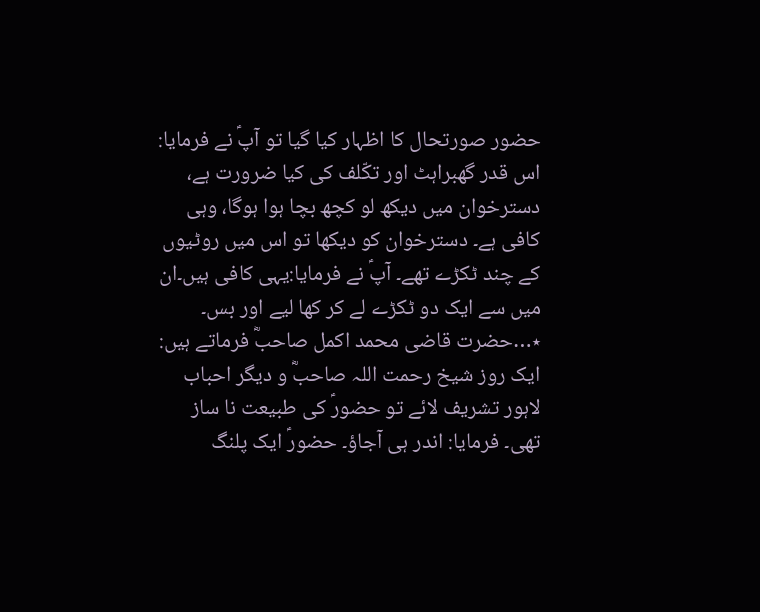حضور صورتحال کا اظہار کیا گیا تو آپؑ نے فرمایا: اس قدر گھبراہٹ اور تکّلف کی کیا ضرورت ہے، دسترخوان میں دیکھ لو کچھ بچا ہوا ہوگا، وہی کافی ہے۔ دسترخوان کو دیکھا تو اس میں روٹیوں کے چند ٹکڑے تھے۔ آپؑ نے فرمایا:یہی کافی ہیں۔ان میں سے ایک دو ٹکڑے لے کر کھا لیے اور بس۔
٭…حضرت قاضی محمد اکمل صاحبؓ فرماتے ہیں: ایک روز شیخ رحمت اللہ صاحبؓ و دیگر احباب لاہور تشریف لائے تو حضورؑ کی طبیعت نا ساز تھی۔ فرمایا: اندر ہی آجاؤ۔ حضورؑ ایک پلنگ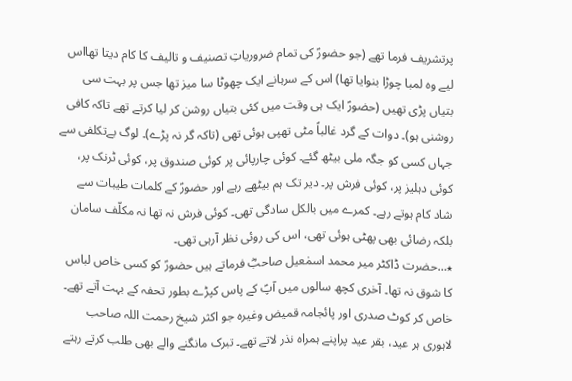پرتشریف فرما تھے (جو حضورؑ کی تمام ضروریاتِ تصنیف و تالیف کا کام دیتا تھااس لیے وہ لمبا چوڑا بنوایا تھا) اس کے سرہانے ایک چھوٹا سا میز تھا جس پر بہت سی بتیاں پڑی تھیں (حضورؑ ایک ہی وقت میں کئی بتیاں روشن کر لیا کرتے تھے تاکہ کافی روشنی ہو)۔ دوات کے گرد غالباً مٹی تھپی ہوئی تھی (تاکہ گر نہ پڑے)۔ لوگ بےتکلفی سے جہاں کسی کو جگہ ملی بیٹھ گئے۔ کوئی چارپائی پر کوئی صندوق پر، کوئی ٹرنک پر، کوئی دہلیز پر، کوئی فرش پر۔ دیر تک ہم بیٹھے رہے اور حضورؑ کے کلمات طیبات سے شاد کام ہوتے رہے۔ کمرے میں بالکل سادگی تھی۔ کوئی فرش نہ تھا نہ مکلّف سامان بلکہ رضائی بھی پھٹی ہوئی تھی، اس کی روئی نظر آرہی تھی۔
٭…حضرت ڈاکٹر میر محمد اسمٰعیل صاحبؓ فرماتے ہیں حضورؑ کو کسی خاص لباس کا شوق نہ تھا۔ آخری کچھ سالوں میں آپؑ کے پاس کپڑے بطور تحفہ کے بہت آتے تھے۔ خاص کر کوٹ صدری اور پائجامہ قمیض وغیرہ جو اکثر شیخ رحمت اللہ صاحب لاہوری ہر عید، بقر عید پراپنے ہمراہ نذر لاتے تھے۔ تبرک مانگنے والے بھی طلب کرتے رہتے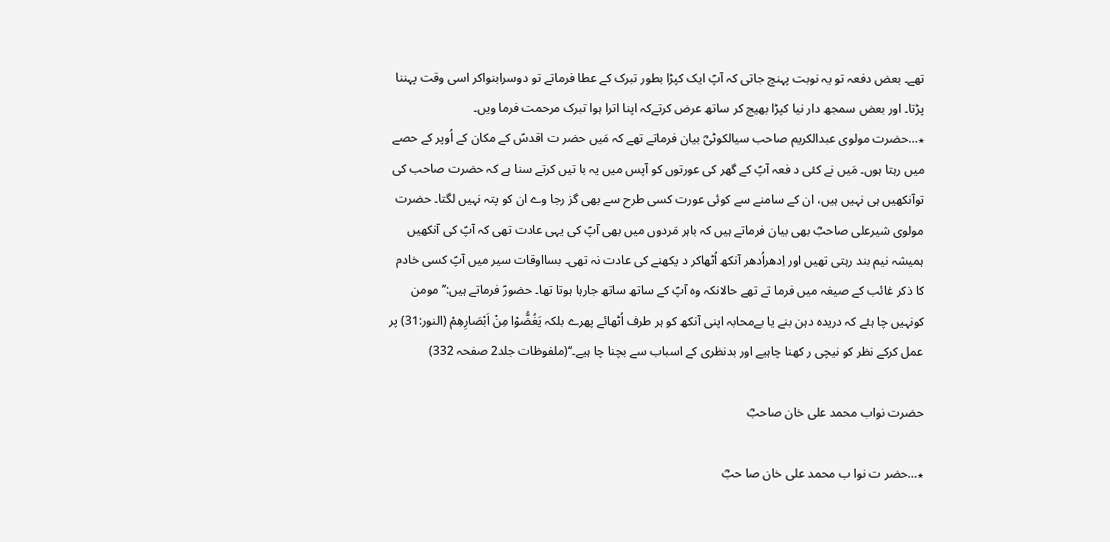تھے۔ بعض دفعہ تو یہ نوبت پہنچ جاتی کہ آپؑ ایک کپڑا بطور تبرک کے عطا فرماتے تو دوسرابنواکر اسی وقت پہننا پڑتا۔ اور بعض سمجھ دار نیا کپڑا بھیج کر ساتھ عرض کرتےکہ اپنا اترا ہوا تبرک مرحمت فرما ویں۔
٭…حضرت مولوی عبدالکریم صاحب سیالکوٹیؓ بیان فرماتے تھے کہ مَیں حضر ت اقدسؑ کے مکان کے اُوپر کے حصے میں رہتا ہوں۔ مَیں نے کئی د فعہ آپؑ کے گھر کی عورتوں کو آپس میں یہ با تیں کرتے سنا ہے کہ حضرت صاحب کی توآنکھیں ہی نہیں ہیں، ان کے سامنے سے کوئی عورت کسی طرح سے بھی گز رجا وے ان کو پتہ نہیں لگتا۔ حضرت مولوی شیرعلی صاحبؓ بھی بیان فرماتے ہیں کہ باہر مَردوں میں بھی آپؑ کی یہی عادت تھی کہ آپؑ کی آنکھیں ہمیشہ نیم بند رہتی تھیں اور اِدھراُدھر آنکھ اُٹھاکر د یکھنے کی عادت نہ تھی۔ بسااوقات سیر میں آپؑ کسی خادم کا ذکر غائب کے صیغہ میں فرما تے تھے حالانکہ وہ آپؑ کے ساتھ ساتھ جارہا ہوتا تھا۔ حضورؑ فرماتے ہیں:’’مومن کونہیں چا ہئے کہ دریدہ دہن بنے یا بےمحابہ اپنی آنکھ کو ہر طرف اُٹھائے پھرے بلکہ یَغُضُّوْا مِنْ اَبْصَارِھِمْ (النور:31) پر عمل کرکے نظر کو نیچی ر کھنا چاہیے اور بدنظری کے اسباب سے بچنا چا ہیے۔‘‘(ملفوظات جلد2 صفحہ 332)

حضرت نواب محمد علی خان صاحبؓ

٭…حضر ت نوا ب محمد علی خان صا حبؓ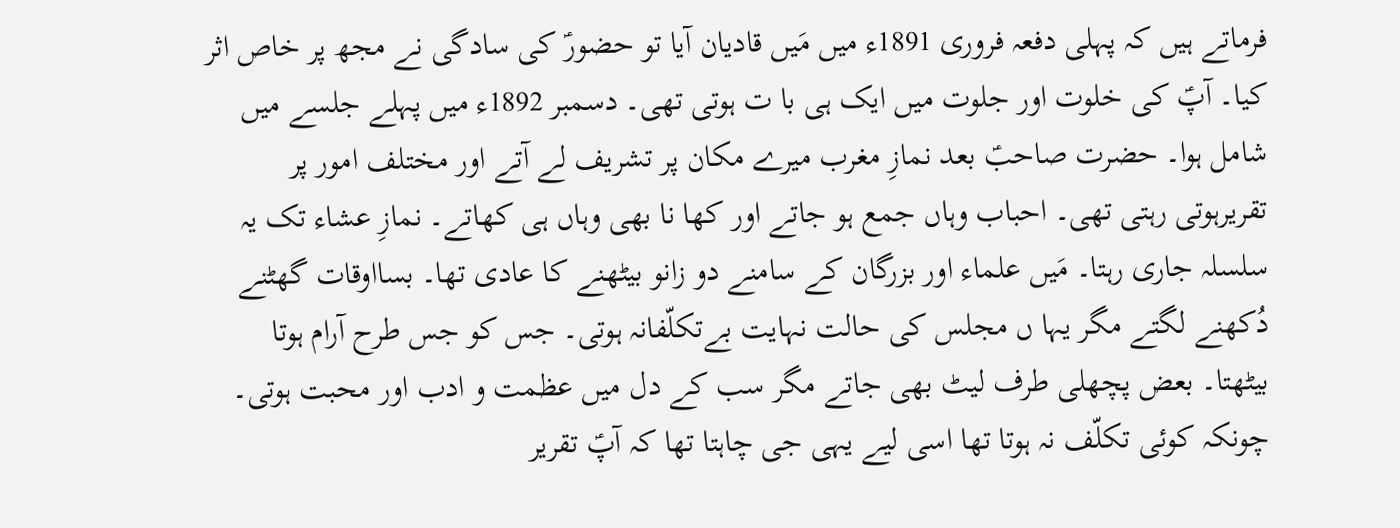فرماتے ہیں کہ پہلی دفعہ فروری 1891ء میں مَیں قادیان آیا تو حضورؑ کی سادگی نے مجھ پر خاص اثر کیا۔ آپؑ کی خلوت اور جلوت میں ایک ہی با ت ہوتی تھی۔ دسمبر 1892ء میں پہلے جلسے میں شامل ہوا۔ حضرت صاحبؑ بعد نمازِ مغرب میرے مکان پر تشریف لے آتے اور مختلف امور پر تقریرہوتی رہتی تھی۔ احباب وہاں جمع ہو جاتے اور کھا نا بھی وہاں ہی کھاتے۔ نمازِ عشاء تک یہ سلسلہ جاری رہتا۔ مَیں علماء اور بزرگان کے سامنے دو زانو بیٹھنے کا عادی تھا۔ بسااوقات گھٹنے دُکھنے لگتے مگر یہا ں مجلس کی حالت نہایت بےتکلّفانہ ہوتی۔ جس کو جس طرح آرام ہوتا بیٹھتا۔ بعض پچھلی طرف لیٹ بھی جاتے مگر سب کے دل میں عظمت و ادب اور محبت ہوتی۔ چونکہ کوئی تکلّف نہ ہوتا تھا اسی لیے یہی جی چاہتا تھا کہ آپؑ تقریر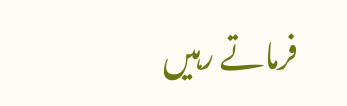فرماتے رہیں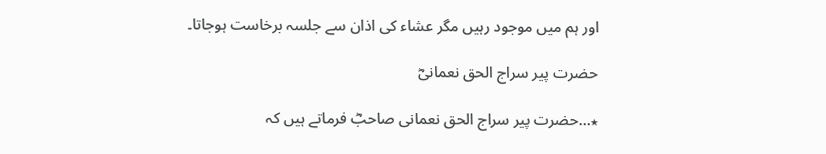اور ہم میں موجود رہیں مگر عشاء کی اذان سے جلسہ برخاست ہوجاتا۔

حضرت پیر سراج الحق نعمانیؓ

٭…حضرت پیر سراج الحق نعمانی صاحبؓ فرماتے ہیں کہ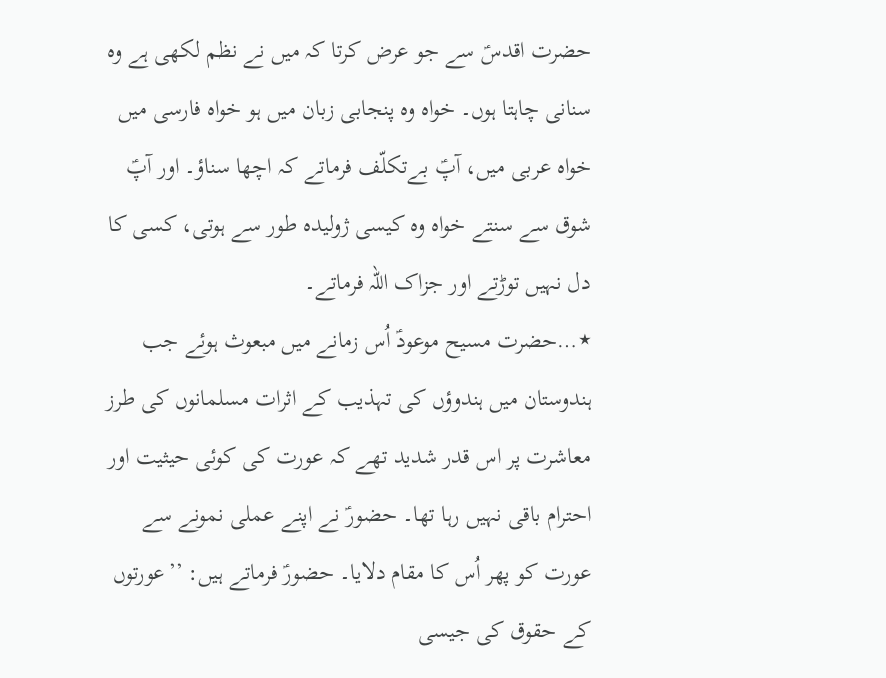حضرت اقدسؑ سے جو عرض کرتا کہ میں نے نظم لکھی ہے وہ سنانی چاہتا ہوں۔ خواہ وہ پنجابی زبان میں ہو خواہ فارسی میں خواہ عربی میں، آپؑ بےتکلّف فرماتے کہ اچھا سناؤ۔ اور آپؑ شوق سے سنتے خواہ وہ کیسی ژولیدہ طور سے ہوتی، کسی کا دل نہیں توڑتے اور جزاک اللہ فرماتے۔
٭…حضرت مسیح موعودؑ اُس زمانے میں مبعوث ہوئے جب ہندوستان میں ہندوؤں کی تہذیب کے اثرات مسلمانوں کی طرز معاشرت پر اس قدر شدید تھے کہ عورت کی کوئی حیثیت اور احترام باقی نہیں رہا تھا۔ حضورؑ نے اپنے عملی نمونے سے عورت کو پھر اُس کا مقام دلایا۔ حضورؑ فرماتے ہیں: ’’عورتوں کے حقوق کی جیسی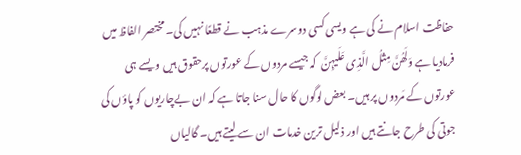حفاظت اسلام نے کی ہے ویسی کسی دوسرے مذہب نے قطعًا نہیں کی۔ مختصر الفاظ میں فرمادیا ہے وَلَھُنَّ مِثلُ الَّذِی عَلَیہِنَّ  کہ جیسے مردوں کے عورتوں پرحقوق ہیں و یسے ہی عورتوں کے مَردوں پر ہیں۔ بعض لوگوں کا حال سنا جاتا ہے کہ ان بےچاریوں کو پاؤں کی جوتی کی طرح جانتے ہیں اور ذلیل ترین خدمات ان سے لیتے ہیں۔ گالیاں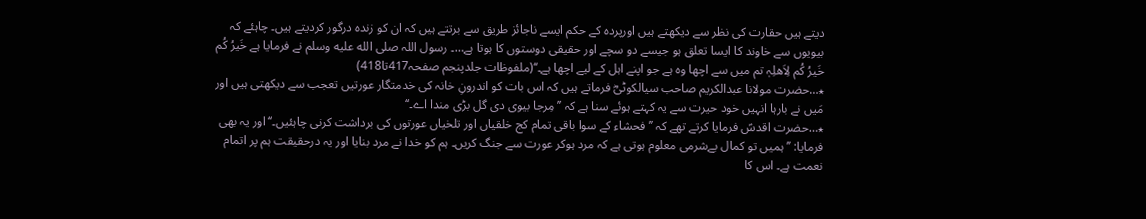دیتے ہیں حقارت کی نظر سے دیکھتے ہیں اورپردہ کے حکم ایسے ناجائز طریق سے برتتے ہیں کہ ان کو زندہ درگور کردیتے ہیں۔ چاہئے کہ بیویوں سے خاوند کا ایسا تعلق ہو جیسے دو سچے اور حقیقی دوستوں کا ہوتا ہے…۔ رسول اللہ صلى الله عليه وسلم نے فرمایا ہے خَیرُ کُم خَیرُ کُم لِاَھلِہٖ تم میں سے اچھا وہ ہے جو اپنے اہل کے لیے اچھا ہے۔‘‘(ملفوظات جلدپنجم صفحہ417تا418)
٭…حضرت مولانا عبدالکریم صاحب سیالکوٹیؓ فرماتے ہیں کہ اس بات کو اندرونِ خانہ کی خدمتگار عورتیں تعجب سے دیکھتی ہیں اور مَیں نے بارہا انہیں خود حیرت سے یہ کہتے ہوئے سنا ہے کہ ’’مِرجا بیوی دی گل بڑی مندا اے۔‘‘
٭…حضرت اقدسؑ فرمایا کرتے تھے کہ ’’فحشاء کے سوا باقی تمام کج خلقیاں اور تلخیاں عورتوں کی برداشت کرنی چاہئیں۔‘‘ اور یہ بھی فرمایا: ’’ہمیں تو کمال بےشرمی معلوم ہوتی ہے کہ مرد ہوکر عورت سے جنگ کریں۔ ہم کو خدا نے مرد بنایا اور یہ درحقیقت ہم پر اتمام نعمت ہے۔ اس کا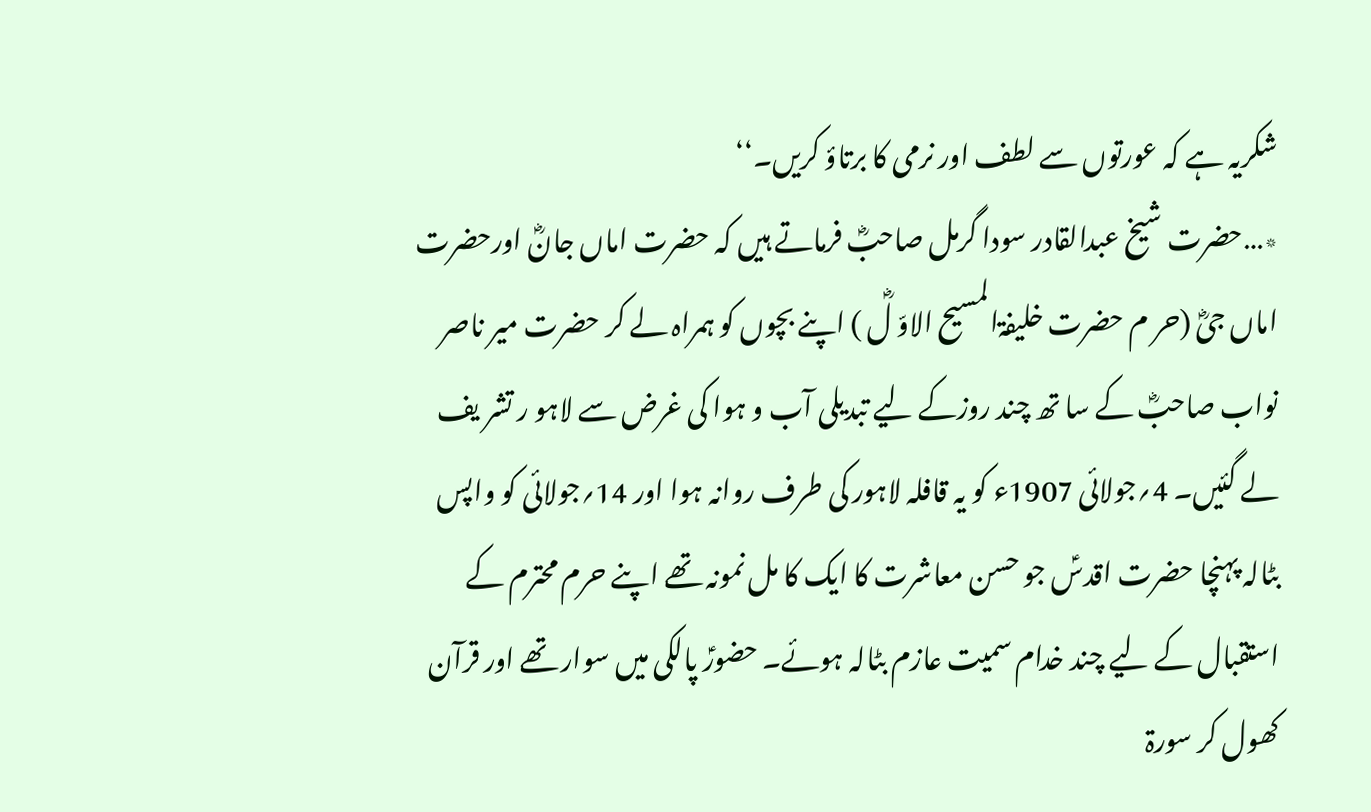شکریہ ہے کہ عورتوں سے لطف اور نرمی کا برتاؤ کریں۔‘‘
٭…حضرت شیخ عبدالقادر سودا گرمل صاحبؓ فرماتے ہیں کہ حضرت اماں جانؓ اورحضرت اماں جیؓ (حر م حضرت خلیفۃالمسیح الاوّ لؓ ) اپنے بچوں کو ہمراہ لے کر حضرت میر ناصر نواب صاحبؓ کے سا تھ چند روزکے لیے تبدیلی آب و ہوا کی غرض سے لاہو ر تشر یف لے گئیں۔ 4؍جولائی 1907ء کو یہ قافلہ لاہور کی طرف روانہ ہوا اور 14؍جولائی کو واپس بٹالہ پہنچا حضرت اقدسؑ جو حسن معاشرت کا ایک کا مل نمونہ تھے اپنے حرم محترم کے استقبال کے لیے چند خدام سمیت عازم بٹالہ ہوئے۔ حضورؑ پالکی میں سوار تھے اور قرآن کھول کر سورۃ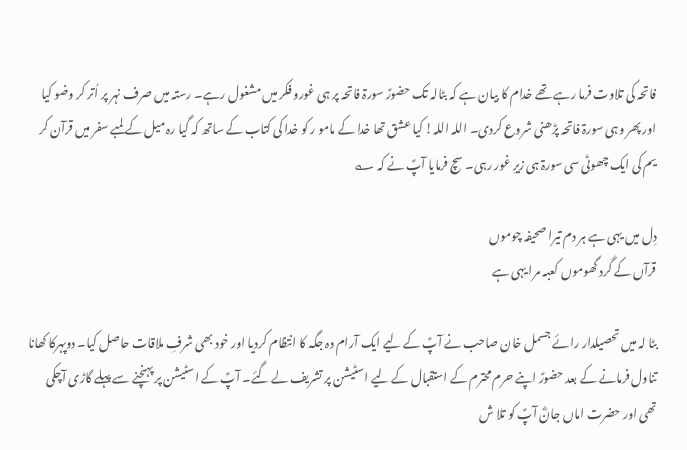فاتحہ کی تلاوت فرما رہے تھے خدام کا بیان ہے کہ بٹالہ تک حضورؑ سورۃ فاتحہ پر ہی غورو فکر میں مشغول رہے۔ رستہ میں صرف نہر پر اُتر کر وضو کیا اور پھر وہی سورۃ فاتحہ پڑھنی شروع کردی۔ اللہ اللہ! کیا عشق تھا خدا کے مامو ر کو خدا کی کتاب کے ساتھ کہ گیا رہ میل کے لمبے سفر میں قرآن کر یم کی ایک چھوٹی سی سورۃ ہی زیرِ غور رہی۔ سچ فرمایا آپؑ نے کہ ؎

دِل میں یہی ہے ہر دم تیرا صحیفہ چوموں
قرآں کے گرد گھوموں کعبہ مرا یہی ہے

بٹا لہ میں تحصیلدار رائے جسمل خان صاحب نے آپؑ کے لیے ایک آرام دہ جگہ کا انتظام کردیا اور خود بھی شرفِ ملاقات حاصل کیا۔ دوپہرکا کھانا تناول فرمانے کے بعد حضورؑ اپنے حرم محترم کے استقبال کے لیے اسٹیشن پر تشریف لے گئے۔ آپؑ کے اسٹیشن پر پہنچنے سے پہلے گاڑی آچکی تھی اور حضرت اماں جانؓ آپؑ کو تلا ش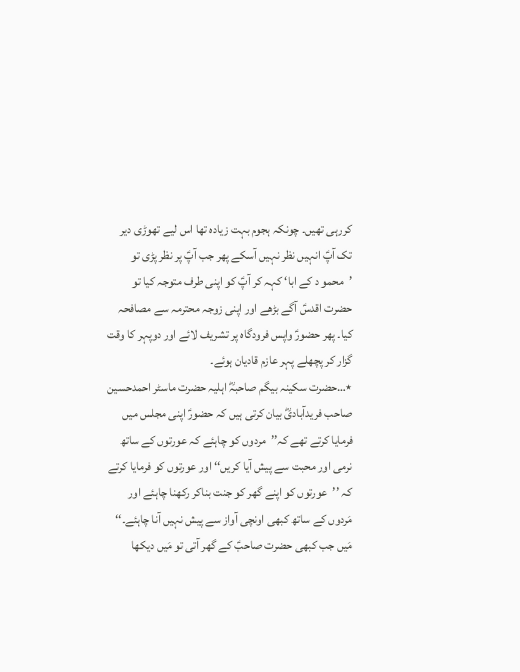کررہی تھیں۔ چونکہ ہجوم بہت زیادہ تھا اس لیے تھوڑی دیر تک آپؑ انہیں نظر نہیں آسکے پھر جب آپؑ پر نظر پڑی تو ’محمو د کے ابا‘ کہہ کر آپؑ کو اپنی طرف متوجہ کیا تو حضرت اقدسؑ آگے بڑھے اور اپنی زوجہ محترمہ سے مصافحہ کیا۔ پھر حضورؑ واپس فرودگاہ پر تشریف لائے اور دوپہر کا وقت گزار کر پچھلے پہر عازم قادیان ہوئے۔
٭…حضرت سکینہ بیگم صاحبہؓ اہلیہ حضرت ماسٹر احمدحسین صاحب فریدآبادیؓ بیان کرتی ہیں کہ حضورؑ اپنی مجلس میں فرمایا کرتے تھے کہ’’مردوں کو چاہئے کہ عورتوں کے ساتھ نرمی اور محبت سے پیش آیا کریں‘‘ اور عورتوں کو فرمایا کرتے کہ ’’عورتوں کو اپنے گھر کو جنت بناکر رکھنا چاہئے اور مَردوں کے ساتھ کبھی اونچی آواز سے پیش نہیں آنا چاہئے۔‘‘ مَیں جب کبھی حضرت صاحبؑ کے گھر آتی تو مَیں دیکھا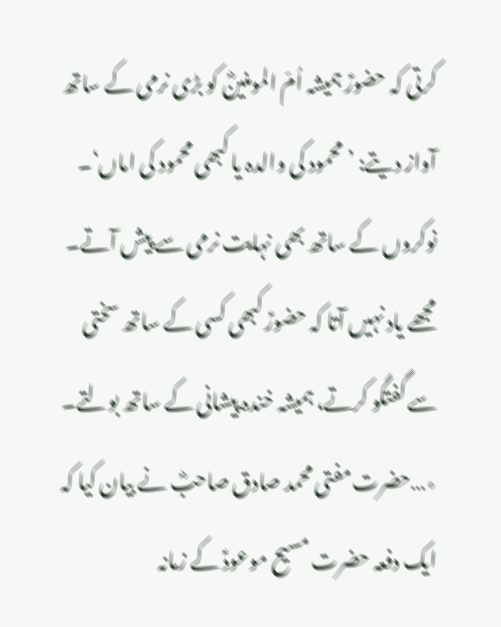کرتی کہ حضورؑ ہمیشہ اُمّ المومنینؓ کو بڑی نرمی کے ساتھ آواز دیتے: ’محمود کی والدہ یا کبھی محمود کی اماں‘۔ نوکروں کے ساتھ بھی نہایت نرمی سے پیش آتے۔ مجھے یاد نہیں آتا کہ حضورؑ کبھی کسی کے ساتھ سختی سے گفتگو کرتے، ہمیشہ خندہ پیشانی کے ساتھ بولتے۔
٭…حضرت مفتی محمد صادق صاحبؓ نے بیان کیا کہ ایک دفعہ حضرت مسیح موعودؑ کے زمانہ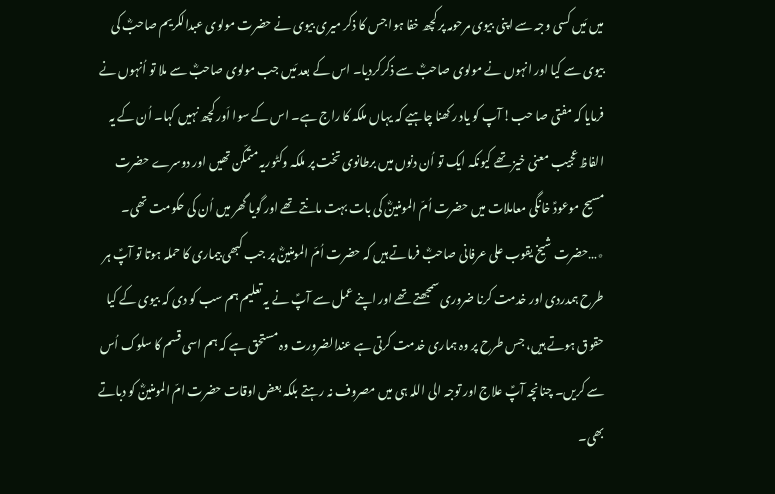میں مَیں کسی وجہ سے اپنی بیوی مرحومہ پر کچھ خفا ہوا جس کا ذکر میری بیوی نے حضرت مولوی عبدالکریم صاحبؓ کی بیوی سے کیا اور انہوں نے مولوی صاحبؓ سے ذکرکردیا۔ اس کے بعد مَیں جب مولوی صاحبؓ سے ملا تو اُنہوں نے فرمایا کہ مفتی صا حب! آپ کو یاد ر کھنا چاہیے کہ یہاں ملکہ کا راج ہے۔ اس کے سوا اَور کچھ نہیں کہا۔ اُن کے یہ الفاظ عجیب معنی خیز تھے کیونکہ ایک تو اُن دنوں میں برطانوی تخت پر ملکہ وکٹوریہ متمکّن تھیں اور دوسرے حضرت مسیح موعودؑ خانگی معاملات میں حضرت اُمّ المومنینؓ کی بات بہت مانتے تھے اور گویا گھر میں اُن کی حکومت تھی۔
٭…حضرت شیخ یقوب علی عرفانی صاحبؓ فرماتے ہیں کہ حضرت اُمّ المومنینؓ پر جب کبھی بیماری کا حملہ ہوتا تو آپؑ ہر طرح ہمدردی اور خدمت کرنا ضروری سمجھتے تھے اور اپنے عمل سے آپؑ نے یہ تعلیم ہم سب کو دی کہ بیوی کے کیا حقوق ہوتے ہیں، جس طرح پر وہ ہماری خدمت کرتی ہے عندالضرورت وہ مستحق ہے کہ ہم اسی قسم کا سلوک اُس سے کریں۔ چنانچہ آپؑ علاج اور توجہ الی اللہ ہی میں مصروف نہ رہتے بلکہ بعض اوقات حضرت امّ المومنینؓ کو دباتے بھی۔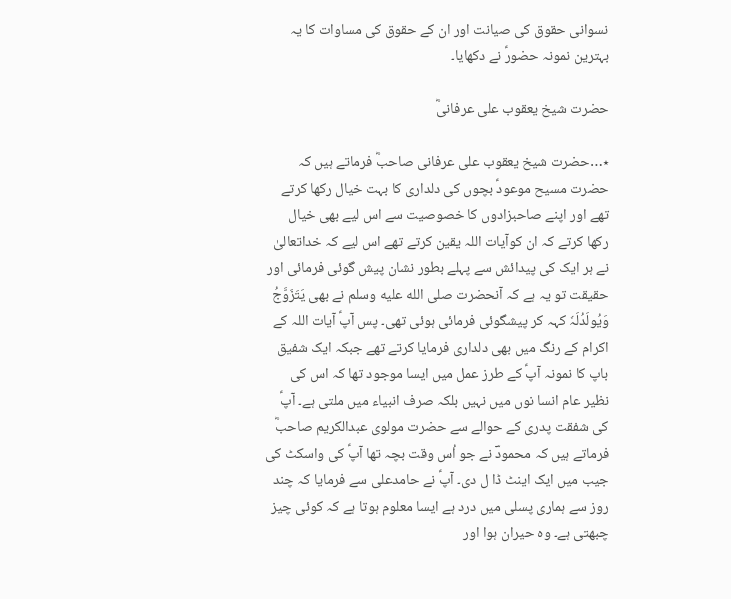نسوانی حقوق کی صیانت اور ان کے حقوق کی مساوات کا یہ بہترین نمونہ حضورؑ نے دکھایا۔

حضرت شیخ یعقوب علی عرفانیؓ

٭…حضرت شیخ یعقوب علی عرفانی صاحبؓ فرماتے ہیں کہ حضرت مسیح موعودؑ بچوں کی دلداری کا بہت خیال رکھا کرتے تھے اور اپنے صاحبزادوں کا خصوصیت سے اس لیے بھی خیال رکھا کرتے کہ ان کوآیات اللہ یقین کرتے تھے اس لیے کہ خداتعالیٰ نے ہر ایک کی پیدائش سے پہلے بطور نشان پیش گوئی فرمائی اور حقیقت تو یہ ہے کہ آنحضرت صلى الله عليه وسلم نے بھی یَتَزَوَّجُ وَیُولَدُلَہٗ کہہ کر پیشگوئی فرمائی ہوئی تھی۔ پس آپؑ آیات اللہ کے اکرام کے رنگ میں بھی دلداری فرمایا کرتے تھے جبکہ ایک شفیق باپ کا نمونہ آپؑ کے طرز عمل میں ایسا موجود تھا کہ اس کی نظیر عام انسا نوں میں نہیں بلکہ صرف انبیاء میں ملتی ہے۔ آپؑ کی شفقت پدری کے حوالے سے حضرت مولوی عبدالکریم صاحبؓ فرماتے ہیں کہ محمودؔ نے جو اُس وقت بچہ تھا آپؑ کی واسکٹ کی جیب میں ایک اینٹ ڈا ل دی۔ آپؑ نے حامدعلی سے فرمایا کہ چند روز سے ہماری پسلی میں درد ہے ایسا معلوم ہوتا ہے کہ کوئی چیز چبھتی ہے۔ وہ حیران ہوا اور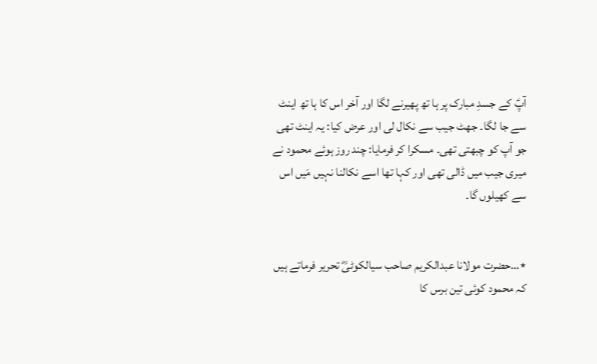آپؑ کے جسدِ مبارک پر ہا تھ پھیرنے لگا اور آخر اس کا ہا تھ اینٹ سے جا لگا۔ جھٹ جیب سے نکال لی اور عرض کیا: یہ اینٹ تھی جو آپ کو چبھتی تھی۔ مسکرا کر فرمایا: چند روز ہوئے محمود نے میری جیب میں ڈالی تھی اور کہا تھا اسے نکالنا نہیں مَیں اس سے کھیلوں گا۔


٭…حضرت مولانا عبدالکریم صاحب سیالکوٹیؓ تحریر فرماتے ہیں کہ محمود کوئی تین برس کا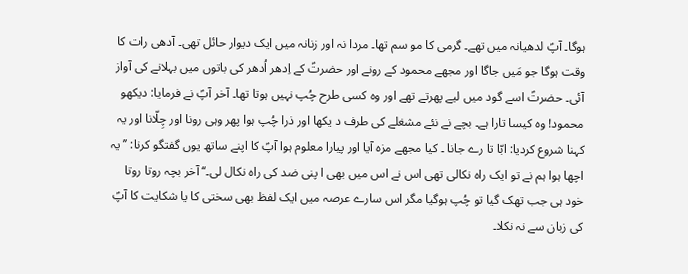ہوگا۔ آپؑ لدھیانہ میں تھے۔ گرمی کا مو سم تھا۔ مردا نہ اور زنانہ میں ایک دیوار حائل تھی۔ آدھی رات کا وقت ہوگا جو مَیں جاگا اور مجھے محمود کے رونے اور حضرتؑ کے اِدھر اُدھر کی باتوں میں بہلانے کی آواز آئی۔ حضرتؑ اسے گود میں لیے پھرتے تھے اور وہ کسی طرح چُپ نہیں ہوتا تھا۔ آخر آپؑ نے فرمایا: دیکھو محمود! وہ کیسا تارا ہے۔ بچے نے نئے مشغلے کی طرف د یکھا اور ذرا چُپ ہوا پھر وہی رونا اور چِلّانا اور یہ کہنا شروع کردیا: ابّا تا رے جانا ۔ کیا مجھے مزہ آیا اور پیارا معلوم ہوا آپؑ کا اپنے ساتھ یوں گفتگو کرنا: ’’یہ اچھا ہوا ہم نے تو ایک راہ نکالی تھی اس نے اس میں بھی ا پنی ضد کی راہ نکال لی۔‘‘ آخر بچہ روتا روتا خود ہی جب تھک گیا تو چُپ ہوگیا مگر اس سارے عرصہ میں ایک لفظ بھی سختی کا یا شکایت کا آپؑ کی زبان سے نہ نکلا۔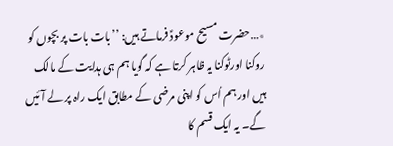٭…حضرت مسیح موعودؑ فرماتے ہیں: ’’بات بات پر بچوں کو روکنا اورٹوکنا یہ ظاہر کرتا ہے کہ گویا ہم ہی ہدایت کے مالک ہیں اور ہم اُس کو اپنی مرضی کے مطابق ایک راہ پر لے آئیں گے۔ یہ ایک قسم کا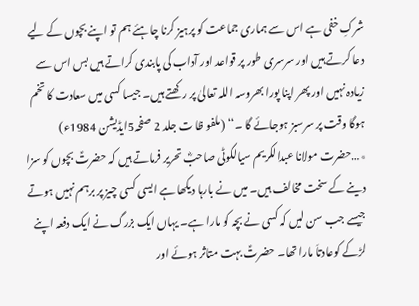شرکِ خفی ہے اس سے ہماری جماعت کو پرہیز کرنا چاہئے ہم تو اپنے بچوں کے لیے دعا کرتے ہیں اور سرسری طور پر قواعد اور آداب کی پابندی کراتے ہیں بس اس سے زیادہ نہیں اور پھر اپنا پورا بھروسہ اللہ تعالیٰ پر رکھتے ہیں۔ جیسا کسی میں سعادت کا تخم ہوگا وقت پر سرسبز ہوجائے گا ۔‘‘ (ملفو ظا ت جلد 2 صفحہ5ایڈیشن 1984ء)
٭…حضرت مولانا عبدالکریم سیالکوٹی صاحبؓ تحریر فرماتے ہیں کہ حضرتؑ بچوں کو سزا دینے کے سخت مخالف ہیں۔ میں نے بارہا دیکھا ہے ایسی کسی چیز پر برہم نہیں ہوتے جیسے جب سن لیں کہ کسی نے بچہ کو مارا ہے۔ یہاں ایک بزرگ نے ایک دفعہ اپنے لڑکے کوعادتاَ مارا تھا۔ حضرتؑ بہت متاثر ہوئے اور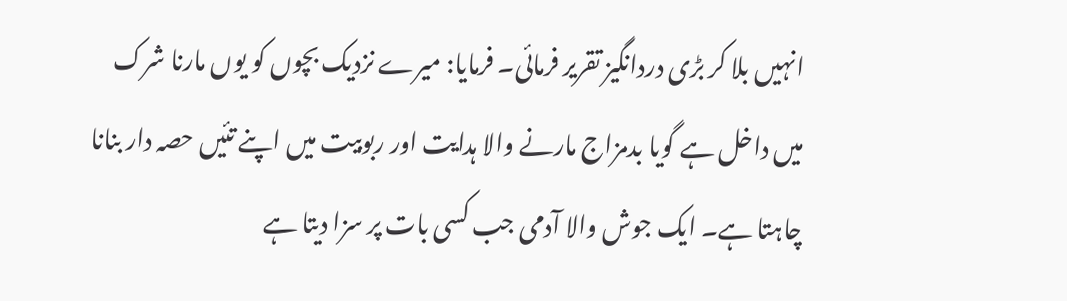انہیں بلا کر بڑی دردانگیز تقریر فرمائی۔ فرمایا: میرے نزدیک بچوں کو یوں مارنا شرک میں داخل ہے گویا بدمزاج مارنے والا ہدایت اور ربوبیت میں اپنے تئیں حصہ دار بنانا چاہتا ہے۔ ایک جوش والا آدمی جب کسی بات پر سزا دیتا ہے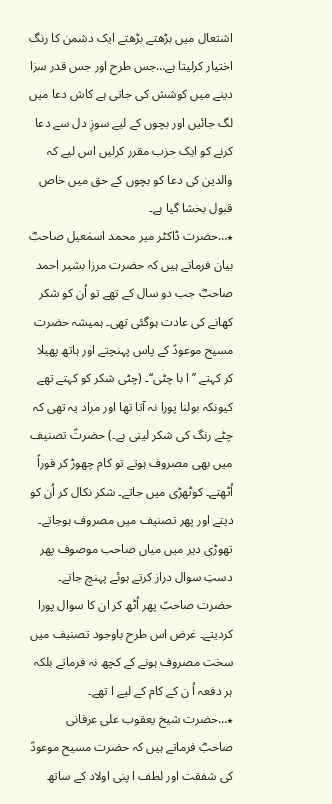اشتعال میں بڑھتے بڑھتے ایک دشمن کا رنگ اختیار کرلیتا ہے…جس طرح اور جس قدر سزا دینے میں کوشش کی جاتی ہے کاش دعا میں لگ جائیں اور بچوں کے لیے سوزِ دل سے دعا کرنے کو ایک حزب مقرر کرلیں اس لیے کہ والدین کی دعا کو بچوں کے حق میں خاص قبول بخشا گیا ہے۔
٭…حضرت ڈاکٹر میر محمد اسمٰعیل صاحبؓ بیان فرماتے ہیں کہ حضرت مرزا بشیر احمد صاحبؓ جب دو سال کے تھے تو اُن کو شکر کھانے کی عادت ہوگئی تھی۔ ہمیشہ حضرت مسیح موعودؑ کے پاس پہنچتے اور ہاتھ پھیلا کر کہتے ’’ا با چٹی‘‘۔ (چٹی شکر کو کہتے تھے کیونکہ بولنا پورا نہ آتا تھا اور مراد یہ تھی کہ چٹے رنگ کی شکر لینی ہے۔) حضرتؑ تصنیف میں بھی مصروف ہوتے تو کام چھوڑ کر فوراً اُٹھتے۔ کوٹھڑی میں جاتے۔ شکر نکال کر اُن کو دیتے اور پھر تصنیف میں مصروف ہوجاتے۔ تھوڑی دیر میں میاں صاحب موصوف پھر دستِ سوال دراز کرتے ہوئے پہنچ جاتے۔ حضرت صاحبؑ پھر اُٹھ کر ان کا سوال پورا کردیتے۔ غرض اس طرح باوجود تصنیف میں سخت مصروف ہونے کے کچھ نہ فرماتے بلکہ ہر دفعہ اُ ن کے کام کے لیے ا تھے۔
٭…حضرت شیخ یعقوب علی عرفانی صاحبؓ فرماتے ہیں کہ حضرت مسیح موعودؑ کی شفقت اور لطف ا پنی اولاد کے ساتھ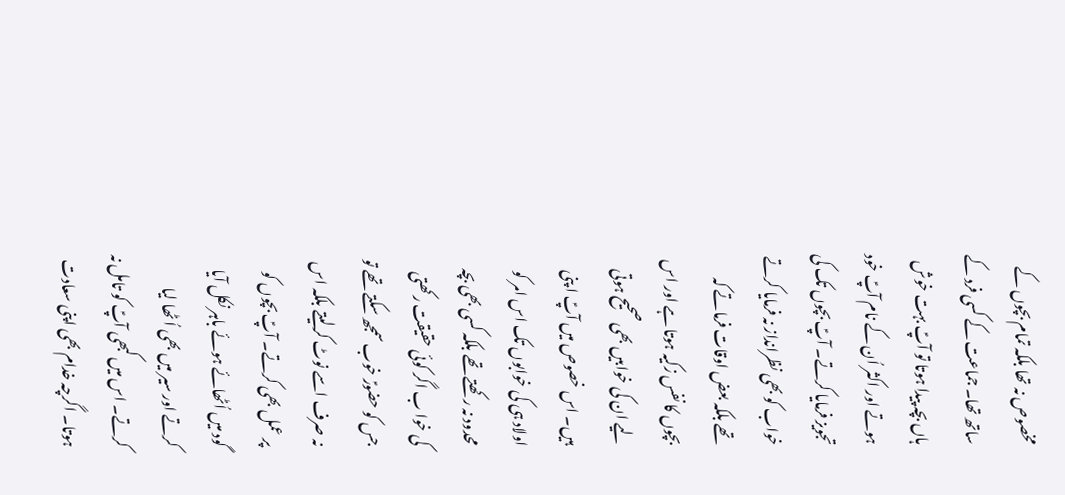مخصوص نہ تھا بلکہ تمام بچوں کے ساتھ تھا۔ جماعت کے کسی فرد کے ہاں بچہ پیدا ہوتا تو آپؑ بہت خوش ہوتے اور اکثر اُن کے نام آپؑ خود تجویز فرمایا کرتے۔ آپؑ بچوں تک کی خواب کو بھی نظرانداز نہ فرمایا کرتے تھے بلکہ بعض اوقات فرماتے کہ بچوں کا نفس زکیہ ہوتا ہے اور اس لیے ان کی خوابیں بھی صحیح ہوتی ہیں۔ اس خصوص میں آپؑ ا پنی اولاد ہی کی خوابوں تک اس امر کو محدود نہ رکھتے تھے بلکہ کسی بھی بچہ کی خوا ب اگر کوئی حقیقت رکھتی جس کو حضورؑ خوب سمجھ سکتے تھے تو نہ صرف اسے نوٹ کرلیتے بلکہ اس پر عمل بھی کرتے۔ آپؑ بچوں کو گود میں اُٹھائے ہوئے باہر نکل آیا کرتے اور سیر میں بھی اُ ٹھا لیا کرتے۔ اس میں کبھی آپؑ کو تامل نہ ہوتا۔ اگرچہ خدام بھی اپنی سعادت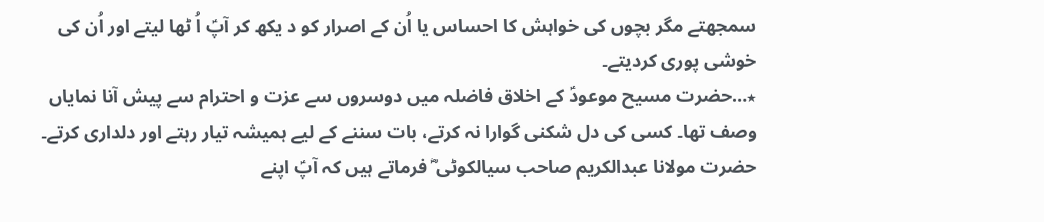سمجھتے مگر بچوں کی خواہش کا احساس یا اُن کے اصرار کو د یکھ کر آپؑ اُ ٹھا لیتے اور اُن کی خوشی پوری کردیتے۔
٭…حضرت مسیح موعودؑ کے اخلاق فاضلہ میں دوسروں سے عزت و احترام سے پیش آنا نمایاں وصف تھا۔ کسی کی دل شکنی گوارا نہ کرتے، بات سننے کے لیے ہمیشہ تیار رہتے اور دلداری کرتے۔ حضرت مولانا عبدالکریم صاحب سیالکوٹی ؓ فرماتے ہیں کہ آپؑ اپنے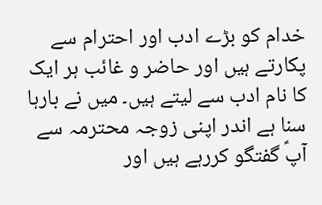خدام کو بڑے ادب اور احترام سے پکارتے ہیں اور حاضر و غائب ہر ایک کا نام ادب سے لیتے ہیں۔ میں نے بارہا سنا ہے اندر اپنی زوجہ محترمہ سے آپؑ گفتگو کررہے ہیں اور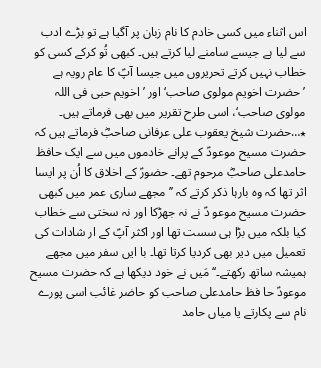اس اثناء میں کسی خادم کا نام زبان پر آگیا ہے تو بڑے ادب سے لیا ہے جیسے سامنے لیا کرتے ہیں۔ کبھی تُو کرکے کسی کو خطاب نہیں کرتے تحریروں میں جیسا آپؑ کا عام رویہ ہے ’حضرت اخویم مولوی صاحب‘ اور ’اخویم حبی فی اللہ مولوی صاحب‘، اسی طرح تقریر میں بھی فرماتے ہیں۔
٭…حضرت شیخ یعقوب علی عرفانی صاحبؓ فرماتے ہیں کہ حضرت مسیح موعودؑ کے پرانے خادموں میں سے ایک حافظ حامدعلی صاحبؓ مرحوم تھے۔ حضورؑ کے اخلاق کا اُن پر ایسا اثر تھا کہ وہ بارہا ذکر کرتے کہ ’’مجھے ساری عمر میں کبھی حضرت مسیح موعو دؑ نے نہ جھڑکا اور نہ سختی سے خطاب کیا بلکہ میں بڑا ہی سست تھا اور اکثر آپؑ کے ار شادات کی تعمیل میں دیر بھی کردیا کرتا تھا۔ با ایں سفر میں مجھے ہمیشہ ساتھ رکھتے۔‘‘ مَیں نے خود دیکھا ہے کہ حضرت مسیح موعودؑ حا فظ حامدعلی صاحب کو حاضر غائب اسی پورے نام سے پکارتے یا میاں حامد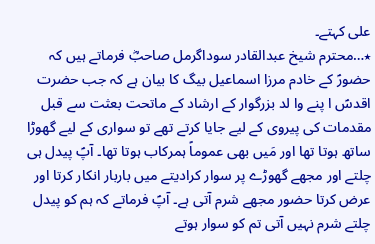علی کہتے۔
٭…محترم شیخ عبدالقادر سوداگرمل صاحبؓ فرماتے ہیں کہ حضورؑ کے خادم مرزا اسماعیل بیگ کا بیان ہے کہ جب حضرت اقدسؑ ا پنے وا لد بزرگوار کے ارشاد کے ماتحت بعثت سے قبل مقدمات کی پیروی کے لیے جایا کرتے تھے تو سواری کے لیے گھوڑا ساتھ ہوتا تھا اور مَیں بھی عموماً ہمرکاب ہوتا تھا۔ آپؑ پیدل ہی چلتے اور مجھے گھوڑے پر سوار کرادیتے میں باربار انکار کرتا اور عرض کرتا حضور مجھے شرم آتی ہے۔ آپؑ فرماتے کہ ہم کو پیدل چلتے شرم نہیں آتی تم کو سوار ہوتے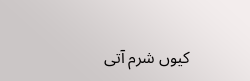کیوں شرم آتی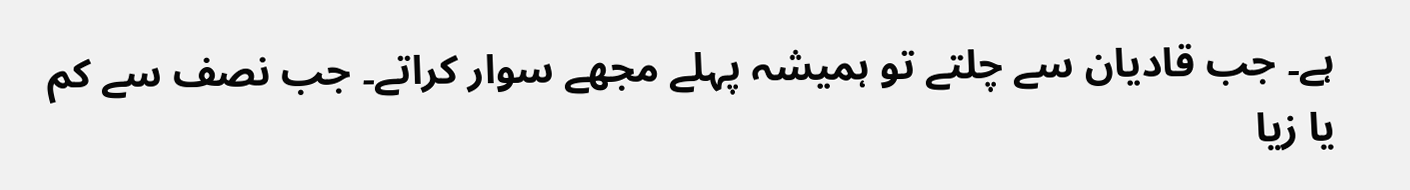ہے۔ جب قادیان سے چلتے تو ہمیشہ پہلے مجھے سوار کراتے۔ جب نصف سے کم یا زیا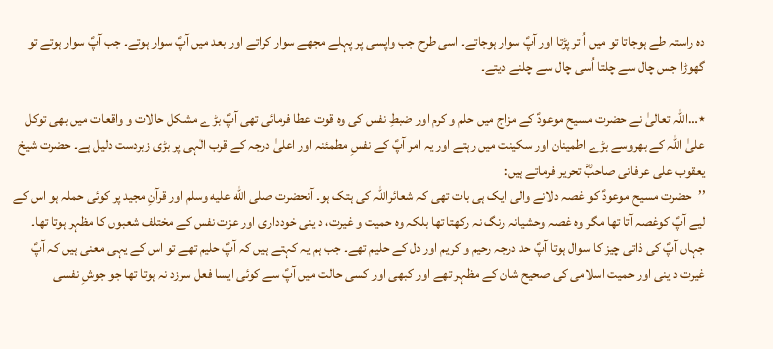دہ راستہ طے ہوجاتا تو میں اُ تر پڑتا اور آپؑ سوار ہوجاتے۔ اسی طرح جب واپسی پر پہلے مجھے سوار کراتے اور بعد میں آپؑ سوار ہوتے۔ جب آپؑ سوار ہوتے تو گھوڑا جس چال سے چلتا اُسی چال سے چلنے دیتے۔

٭…اللہ تعالیٰ نے حضرت مسیح موعودؑ کے مزاج میں حلم و کرم اور ضبطِ نفس کی وہ قوت عطا فرمائی تھی آپؑ بڑ ے مشکل حالات و واقعات میں بھی توکل علیٰ اللہ کے بھروسے بڑے اطمینان اور سکینت میں رہتے اور یہ امر آپؑ کے نفسِ مطمئنہ اور اعلیٰ درجہ کے قرب الٰہی پر بڑی زبردست دلیل ہے۔ حضرت شیخ یعقوب علی عرفانی صاحبؓ تحریر فرماتے ہیں:
’’حضرت مسیح موعودؑ کو غصہ دلانے والی ایک ہی بات تھی کہ شعائراللہ کی ہتک ہو۔ آنحضرت صلى الله عليه وسلم اور قرآنِ مجید پر کوئی حملہ ہو اس کے لیے آپؑ کوغصہ آتا تھا مگر وہ غصہ وحشیانہ رنگ نہ رکھتا تھا بلکہ وہ حمیت و غیرت، د ینی خودداری اور عزت نفس کے مختلف شعبوں کا مظہر ہوتا تھا۔ جہاں آپؑ کی ذاتی چیز کا سوال ہوتا آپؑ حد درجہ رحیم و کریم اور دل کے حلیم تھے۔ جب ہم یہ کہتے ہیں کہ آپؑ حلیم تھے تو اس کے یہی معنی ہیں کہ آپؑ غیرت د ینی اور حمیت اسلامی کی صحیح شان کے مظہر تھے اور کبھی اور کسی حالت میں آپؑ سے کوئی ایسا فعل سرزد نہ ہوتا تھا جو جوشِ نفسی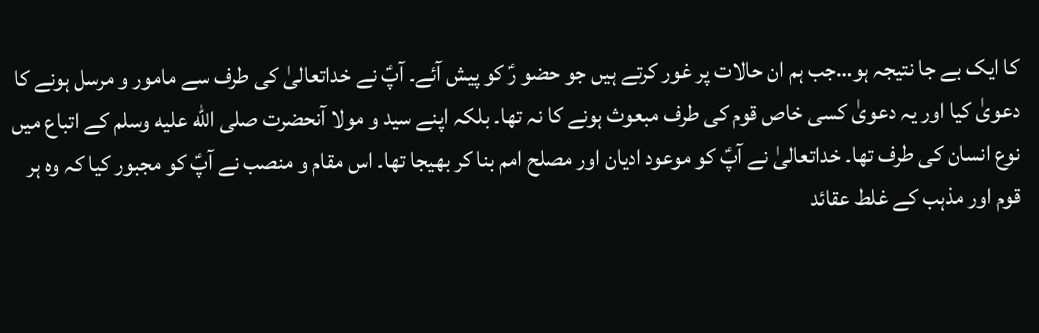کا ایک بے جا نتیجہ ہو…جب ہم ان حالات پر غور کرتے ہیں جو حضو رؑ کو پیش آئے۔ آپؑ نے خداتعالیٰ کی طرف سے مامور و مرسل ہونے کا دعویٰ کیا اور یہ دعویٰ کسی خاص قوم کی طرف مبعوث ہونے کا نہ تھا۔ بلکہ اپنے سید و مولا آنحضرت صلى الله عليه وسلم کے اتباع میں نوع انسان کی طرف تھا۔ خداتعالیٰ نے آپؑ کو موعود ادیان اور مصلح امم بنا کر بھیجا تھا۔ اس مقام و منصب نے آپؑ کو مجبور کیا کہ وہ ہر قوم اور مذہب کے غلط عقائد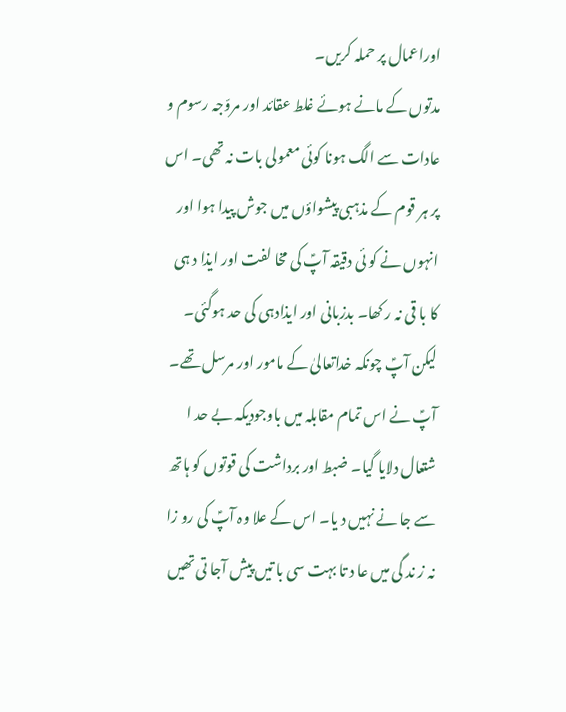اوراعمال پر حملہ کریں۔
مدتوں کے مانے ہوئے غلط عقائد اور مروّجہ رسوم و عادات سے الگ ہونا کوئی معمولی بات نہ تھی۔ اس پر ہر قوم کے مذہبی پیشواؤں میں جوش پیدا ہوا اور انہوں نے کو ئی دقیقہ آپؑ کی مخا لفت اور ایذا د ہی کا با قی نہ ر کھا۔ بدزبانی اور ایذادہی کی حد ہوگئی۔ لیکن آپؑ چونکہ خداتعالیٰ کے مامور اور مرسل تھے۔ آپؑ نے اس تمام مقابلہ میں باوجودیکہ بے حد ا شتعال دلایا گیا۔ ضبط اور برداشت کی قوتوں کو ہاتھ سے جا نے نہیں د یا۔ اس کے علا وہ آپؑ کی رو زا نہ ز ند گی میں عا د تا بہت سی با تیں پیش آجا تی تھیں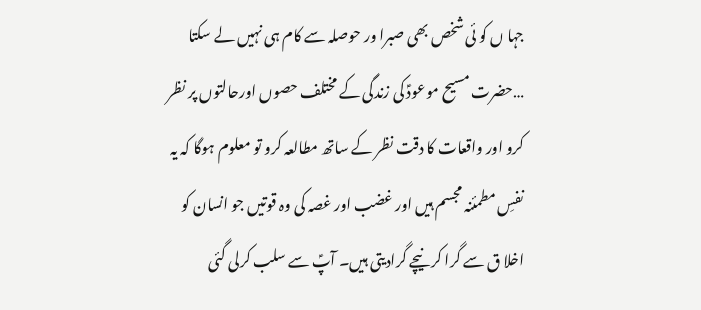جہا ں کو ئی شخص بھی صبرا ور حوصلہ سے کام ہی نہیں لے سکتا …حضرت مسیح موعودؑ کی زندگی کے مختلف حصوں اورحالتوں پر نظر کرو اور واقعات کا دقت نظر کے ساتھ مطالعہ کرو تو معلوم ہوگا کہ یہ نفسِ مطمئنہ مجسم ہیں اور غضب اور غصہ کی وہ قوتیں جو انسان کو اخلا ق سے گرا کر نیچے گرادیتی ہیں۔ آپؑ سے سلب کرلی گئی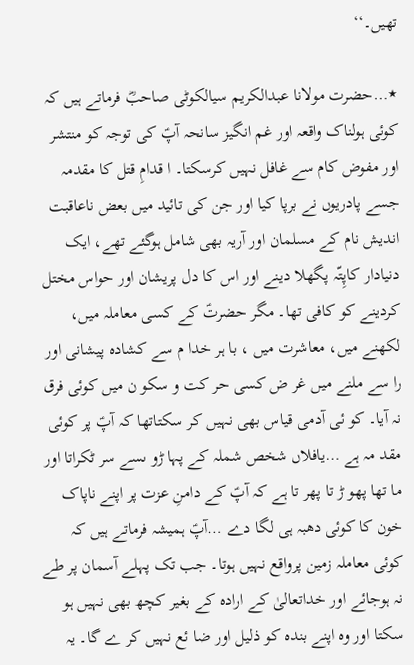تھیں۔‘‘

٭…حضرت مولانا عبدالکریم سیالکوٹی صاحبؓ فرماتے ہیں کہ کوئی ہولناک واقعہ اور غم انگیز سانحہ آپؑ کی توجہ کو منتشر اور مفوض کام سے غافل نہیں کرسکتا۔ ا قدامِ قتل کا مقدمہ جسے پادریوں نے برپا کیا اور جن کی تائید میں بعض ناعاقبت اندیش نام کے مسلمان اور آریہ بھی شامل ہوگئے تھے، ایک دنیادار کاپِتّہ پگھلا دینے اور اس کا دل پریشان اور حواس مختل کردینے کو کافی تھا۔ مگر حضرتؑ کے کسی معاملہ میں، لکھنے میں، معاشرت میں ، با ہر خدا م سے کشادہ پیشانی اور را سے ملنے میں غر ض کسی حر کت و سکو ن میں کوئی فرق نہ آیا۔ کو ئی آدمی قیاس بھی نہیں کر سکتاتھا کہ آپؑ پر کوئی مقد مہ ہے …یافلاں شخص شملہ کے پہا ڑو ںسے سر ٹکراتا اور ما تھا پھو ڑ تا پھر تا ہے کہ آپؑ کے دامنِ عزت پر اپنے ناپاک خون کا کوئی دھبہ ہی لگا دے …آپؑ ہمیشہ فرماتے ہیں کہ کوئی معاملہ زمین پرواقع نہیں ہوتا۔ جب تک پہلے آسمان پر طے نہ ہوجائے اور خداتعالیٰ کے ارادہ کے بغیر کچھ بھی نہیں ہو سکتا اور وہ اپنے بندہ کو ذلیل اور ضا ئع نہیں کر ے گا۔ یہ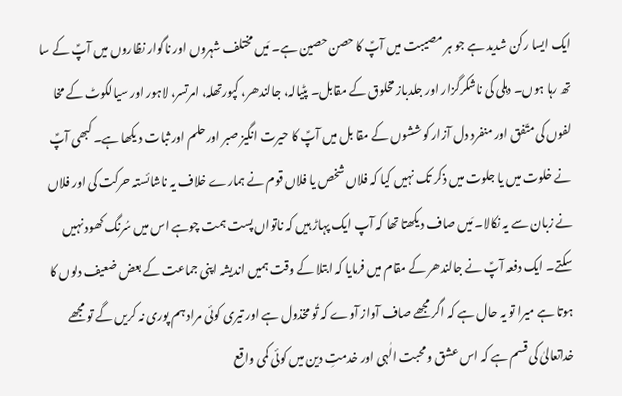ایک ایسا رکن شدید ہے جو ہر مصیبت میں آپؑ کا حصن حصین ہے۔ مَیں مختلف شہروں اور ناگوار نظاروں میں آپؑ کے سا تھ رہا ہوں۔ دہلی کی ناشکرگزار اور جلدباز مخلوق کے مقابل۔ پٹیالہ، جالندھر، کپورتھلہ، امرتسر، لاہور اور سیالکوٹ کے مخا لفوں کی متّفق اور منفرد دل آزار کوششوں کے مقا بل میں آپؑ کا حیرت انگیز صبر اورحلم اور ثبات د یکھا ہے۔ کبھی آپؑ نے خلوت میں یا جلوت میں ذکر تک نہیں کیا کہ فلاں شخص یا فلاں قوم نے ہمارے خلاف یہ ناشائستہ حرکت کی اور فلاں نے زبان سے یہ نکالا۔ مَیں صاف دیکھتا تھا کہ آپ ایک پہاڑ ہیں کہ ناتواں پست ہمت چوہے اس میں سُرنگ کھود نہیں سکتے۔ ایک دفعہ آپؑ نے جالندھر کے مقام میں فرمایا کہ ابتلا کے وقت ہمیں اندیشہ اپنی جماعت کے بعض ضعیف دلوں کا ہوتا ہے میرا تو یہ حال ہے کہ اگر مجھے صاف آواز آوے کہ تُو مخذول ہے اور تیری کوئی مراد ہم پوری نہ کریں گے تو مجھے خداتعالیٰ کی قسم ہے کہ اس عشق و محبت الٰہی اور خدمتِ دین میں کوئی کمی واقع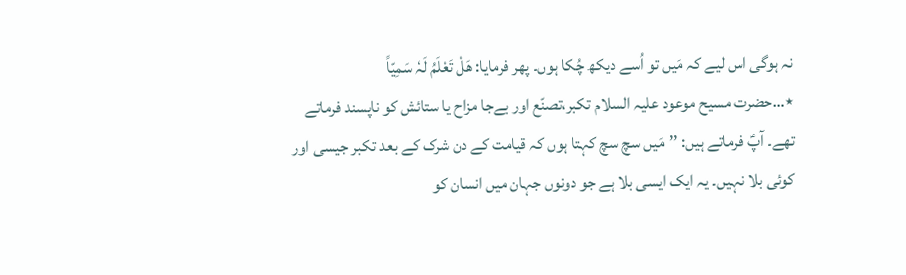نہ ہوگی اس لیے کہ مَیں تو اُسے دیکھ چُکا ہوں۔ پھر فرمایا: ھَلْ تَعْلَمُ لَہٗ سَمِیّاً
٭…حضرت مسیح موعود علیہ السلام تکبر،تصنّع اور بےجا مزاح یا ستائش کو ناپسند فرماتے تھے۔ آپؑ فرماتے ہیں: ’’مَیں سچ سچ کہتا ہوں کہ قیامت کے دن شرک کے بعد تکبر جیسی اور کوئی بلا نہیں۔ یہ ایک ایسی بلا ہے جو دونوں جہان میں انسان کو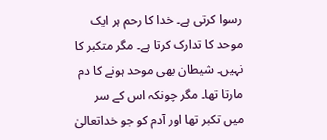رسوا کرتی ہے۔ خدا کا رحم ہر ایک موحد کا تدارک کرتا ہے۔ مگر متکبر کا نہیں۔ شیطان بھی موحد ہونے کا دم مارتا تھا۔ مگر چونکہ اس کے سر میں تکبر تھا اور آدم کو جو خداتعالیٰ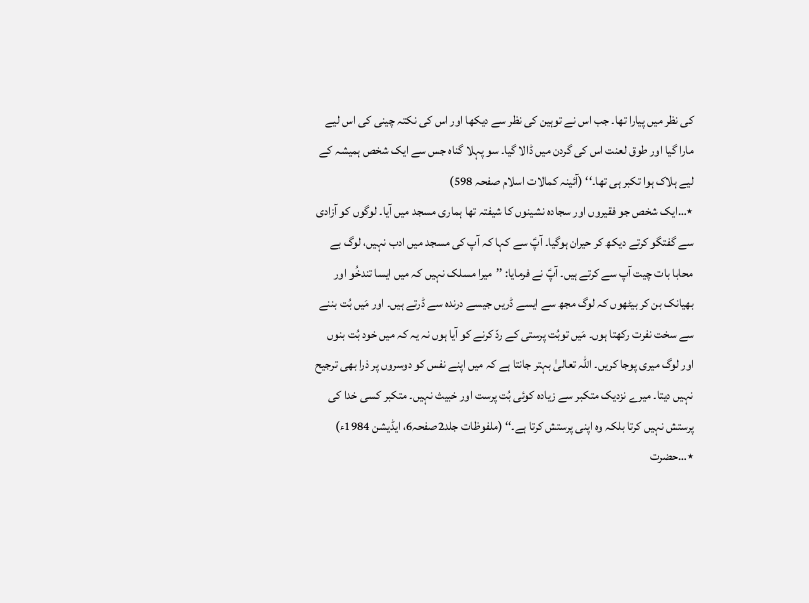کی نظر میں پیارا تھا۔ جب اس نے توہین کی نظر سے دیکھا اور اس کی نکتہ چینی کی اس لیے مارا گیا اور طوق لعنت اس کی گردن میں ڈالا گیا۔ سو پہلا گناہ جس سے ایک شخص ہمیشہ کے لیے ہلاک ہوا تکبر ہی تھا۔‘‘ (آئینہ کمالات اسلام صفحہ 598)
٭…ایک شخص جو فقیروں اور سجادہ نشینوں کا شیفتہ تھا ہماری مسجد میں آیا۔ لوگوں کو آزادی سے گفتگو کرتے دیکھ کر حیران ہوگیا۔ آپؑ سے کہا کہ آپ کی مسجد میں ادب نہیں، لوگ بے محابا بات چیت آپ سے کرتے ہیں۔ آپؑ نے فرمایا: ’’میرا مسلک نہیں کہ میں ایسا تندخُو اور بھیانک بن کر بیٹھوں کہ لوگ مجھ سے ایسے ڈریں جیسے درندہ سے ڈرتے ہیں۔ اور مَیں بُت بننے سے سخت نفرت رکھتا ہوں۔ مَیں توبُت پرستی کے ردّ کرنے کو آیا ہوں نہ یہ کہ میں خود بُت بنوں اور لوگ میری پوجا کریں۔ اللہ تعالیٰ بہتر جانتا ہے کہ میں اپنے نفس کو دوسروں پر ذرا بھی ترجیح نہیں دیتا۔ میرے نزدیک متکبر سے زیادہ کوئی بُت پرست اور خبیث نہیں۔ متکبر کسی خدا کی پرستش نہیں کرتا بلکہ وہ اپنی پرستش کرتا ہے۔‘‘ (ملفوظات جلد2صفحہ6، ایڈیشن 1984ء)
٭…حضرت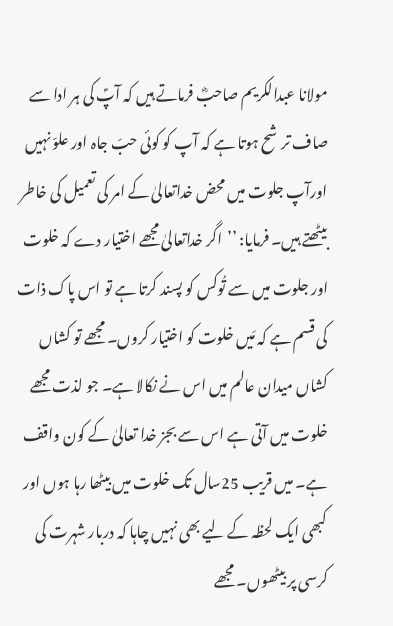مولانا عبدالکریم صاحبؓ فرماتے ہیں کہ آپؑ کی ہر ادا سے صاف ترشح ہوتا ہے کہ آپ کو کوئی حبّ جاہ اور علوّ نہیں اورآپ جلوت میں محض خداتعالیٰ کے امر کی تعمیل کی خاطر بیٹھتے ہیں۔ فرمایا: ’’اگر خداتعالیٰ مجھے اختیار دے کہ خلوت اور جلوت میں سے تُوکس کو پسند کرتا ہے تو اس پاک ذات کی قسم ہے کہ مَیں خلوت کو اختیار کروں۔ مجھے تو کشاں کشاں میدان عالم میں اس نے نکالا ہے۔ جو لذت مجھے خلوت میں آتی ہے اس سے بجز خدا تعالیٰ کے کون واقف ہے۔ میں قریب 25سال تک خلوت میں بیٹھا رہا ہوں اور کبھی ایک لحظہ کے لیے بھی نہیں چاہا کہ دربار شہرت کی کرسی پر بیٹھوں۔ مجھے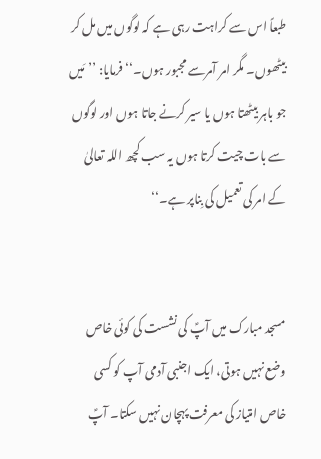طبعاً اس سے کراہت رہی ہے کہ لوگوں میں مل کر بیٹھوں۔ مگر امر آمرسے مجبور ہوں۔‘‘ فرمایا: ’’مَیں جو باہر بیٹھتا ہوں یا سیر کرنے جاتا ہوں اور لوگوں سے بات چیت کرتا ہوں یہ سب کچھ اللہ تعالیٰ کے امر کی تعمیل کی بِناپر ہے۔‘‘


مسجد مبارک میں آپؑ کی نشست کی کوئی خاص وضع نہیں ہوتی، ایک اجنبی آدمی آپ کو کسی خاص امتیاز کی معرفت پہچان نہیں سکتا۔ آپؑ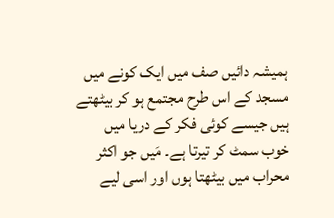ہمیشہ دائیں صف میں ایک کونے میں مسجد کے اس طرح مجتمع ہو کر بیٹھتے ہیں جیسے کوئی فکر کے دریا میں خوب سمٹ کر تیرتا ہے۔ مَیں جو اکثر محراب میں بیٹھتا ہوں اور اسی لیے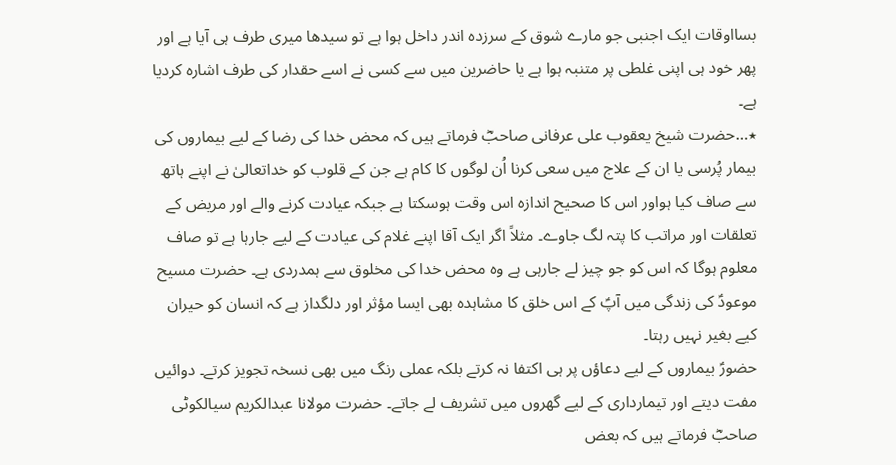بسااوقات ایک اجنبی جو مارے شوق کے سرزدہ اندر داخل ہوا ہے تو سیدھا میری طرف ہی آیا ہے اور پھر خود ہی اپنی غلطی پر متنبہ ہوا ہے یا حاضرین میں سے کسی نے اسے حقدار کی طرف اشارہ کردیا ہے۔
٭…حضرت شیخ یعقوب علی عرفانی صاحبؓ فرماتے ہیں کہ محض خدا کی رضا کے لیے بیماروں کی بیمار پُرسی یا ان کے علاج میں سعی کرنا اُن لوگوں کا کام ہے جن کے قلوب کو خداتعالیٰ نے اپنے ہاتھ سے صاف کیا ہواور اس کا صحیح اندازہ اس وقت ہوسکتا ہے جبکہ عیادت کرنے والے اور مریض کے تعلقات اور مراتب کا پتہ لگ جاوے۔ مثلاً اگر ایک آقا اپنے غلام کی عیادت کے لیے جارہا ہے تو صاف معلوم ہوگا کہ اس کو جو چیز لے جارہی ہے وہ محض خدا کی مخلوق سے ہمدردی ہے۔ حضرت مسیح موعودؑ کی زندگی میں آپؑ کے اس خلق کا مشاہدہ بھی ایسا مؤثر اور دلگداز ہے کہ انسان کو حیران کیے بغیر نہیں رہتا۔
حضورؑ بیماروں کے لیے دعاؤں پر ہی اکتفا نہ کرتے بلکہ عملی رنگ میں بھی نسخہ تجویز کرتے۔ دوائیں مفت دیتے اور تیمارداری کے لیے گھروں میں تشریف لے جاتے۔ حضرت مولانا عبدالکریم سیالکوٹی صاحبؓ فرماتے ہیں کہ بعض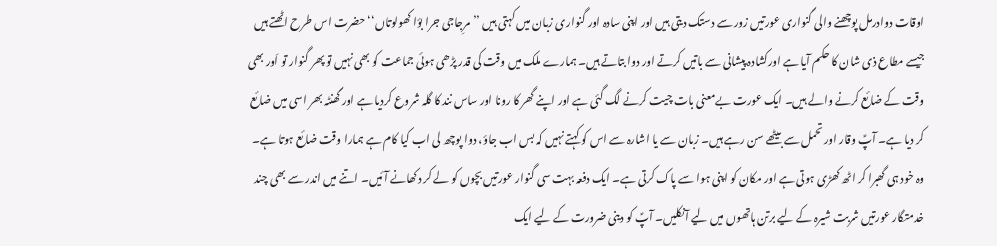اوقات دوادرمل پوچھنے والی گنواری عورتیں زور سے دستک دیتی ہیں اور اپنی سادہ اور گنواری زبان میں کہتی ہیں ’’مرِجاجی جرا بؤا کھولوتاں‘‘ حضرت اس طرح اٹھتے ہیں جیسے مطاع ذی شان کا حکم آیا ہے اورکشادہ پیشانی سے باتیں کرتے اور دوا بتاتے ہیں۔ ہمارے ملک میں وقت کی قدر پڑھی ہوئی جماعت کو بھی نہیں تو پھر گنوار تو اَور بھی وقت کے ضائع کرنے والے ہیں۔ ایک عورت بےمعنی بات چیت کرنے لگ گئی ہے اور اپنے گھر کا رونا اور ساس نند کا گلہ شروع کردیا ہے اور گھنٹہ بھر اسی میں ضائع کر دیا ہے۔ آپؑ وقار اور تحمل سے بیٹھے سن رہے ہیں۔ زبان سے یا اشارہ سے اس کو کہتے نہیں کہ بس اب جاؤ، دوا پوچھ لی اب کیا کام ہے ہمارا وقت ضائع ہوتا ہے۔ وہ خود ہی گھبرا کر اٹھ کھڑی ہوتی ہے اور مکان کو اپنی ہوا سے پاک کرتی ہے۔ ایک دفعہ بہت سی گنوار عورتیں بچوں کو لے کر دکھانے آئیں۔ اتنے میں اندر سے بھی چند خدمتگار عورتیں شربت شیرہ کے لیے برتن ہاتھوں میں لیے آنکلیں۔ آپؑ کو دینی ضرورت کے لیے ایک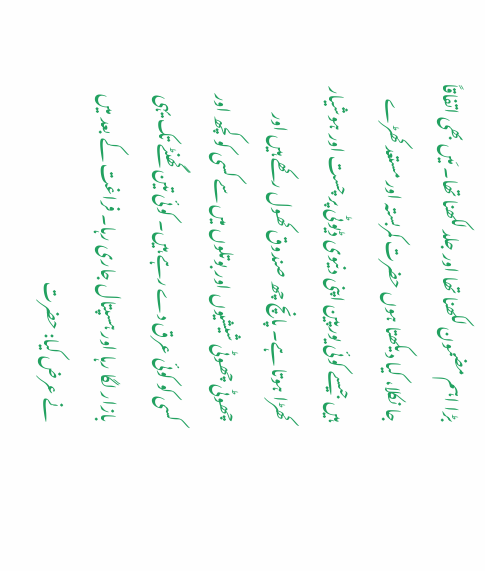بڑا اہم مضمون لکھنا تھا اور جلد لکھنا تھا۔ مَیں بھی اتفاقاً جا نکلا، کیا دیکھتا ہوں حضرت کمربستہ اور مستعد کھڑے ہیں جیسے کوئی یورپین اپنی دنیوی ڈیوٹی پر چست اور ہوشیار کھڑا ہوتا ہے۔ پانچ چھ صندوق کھول رکھے ہیں اور چھوٹی چھوٹی شیشیوں اور بوتلوں میں سے کسی کو کچھ اور کسی کو کوئی عرق دے رہے ہیں۔ کوئی تین گھنٹے تک یہی بازار لگا رہا اور ہسپتال جاری رہا۔ فراغت کے بعد میں نے عرض کیا: حضرت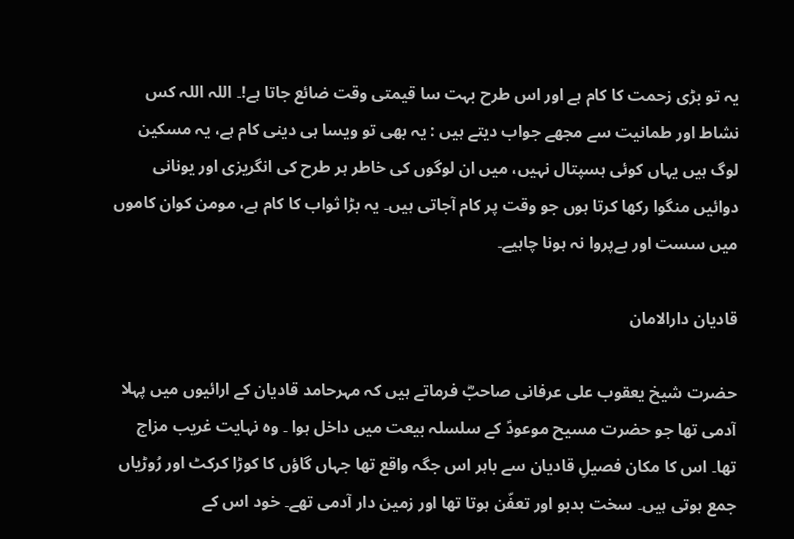یہ تو بڑی زحمت کا کام ہے اور اس طرح بہت سا قیمتی وقت ضائع جاتا ہے!۔ اللہ اللہ کس نشاط اور طمانیت سے مجھے جواب دیتے ہیں : یہ بھی تو ویسا ہی دینی کام ہے، یہ مسکین لوگ ہیں یہاں کوئی ہسپتال نہیں، میں ان لوگوں کی خاطر ہر طرح کی انگریزی اور یونانی دوائیں منگوا رکھا کرتا ہوں جو وقت پر کام آجاتی ہیں۔ یہ بڑا ثواب کا کام ہے، مومن کوان کاموں میں سست اور بےپروا نہ ہونا چاہیے۔

قادیان دارالامان

حضرت شیخ یعقوب علی عرفانی صاحبؓ فرماتے ہیں کہ مہرحامد قادیان کے ارائیوں میں پہلا آدمی تھا جو حضرت مسیح موعودؑ کے سلسلہ بیعت میں داخل ہوا ۔ وہ نہایت غریب مزاج تھا۔ اس کا مکان فصیلِ قادیان سے باہر اس جگہ واقع تھا جہاں گاؤں کا کوڑا کرکٹ اور رُوڑیاں جمع ہوتی ہیں۔ سخت بدبو اور تعفّن ہوتا تھا اور زمین دار آدمی تھے۔ خود اس کے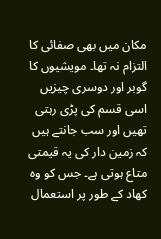مکان میں بھی صفائی کا التزام نہ تھا۔ مویشیوں کا گوبر اور دوسری چیزیں اسی قسم کی پڑی رہتی تھیں اور سب جانتے ہیں کہ زمین دار کی یہ قیمتی متاع ہوتی ہے۔ جس کو وہ کھاد کے طور پر استعمال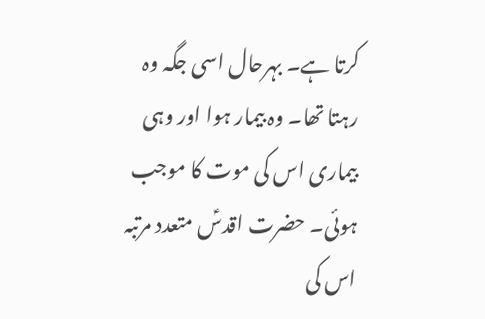کرتا ہے۔ بہرحال اسی جگہ وہ رہتا تھا۔ وہ بیمار ہوا اور وہی بیماری اس کی موت کا موجب ہوئی۔ حضرت اقدسؑ متعدد مرتبہ اس کی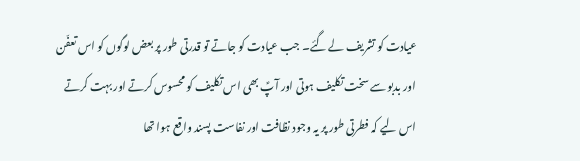عیادت کو تشریف لے گئے۔ جب عیادت کو جاتے تو قدرتی طور پر بعض لوگوں کو اس تعفّن اور بدبو سے سخت تکلیف ہوتی اور آپؑ بھی اس تکلیف کو محسوس کرتے اور بہت کرتے اس لیے کہ فطرتی طور پر یہ وجود نظافت اور نفاست پسند واقع ہوا تھا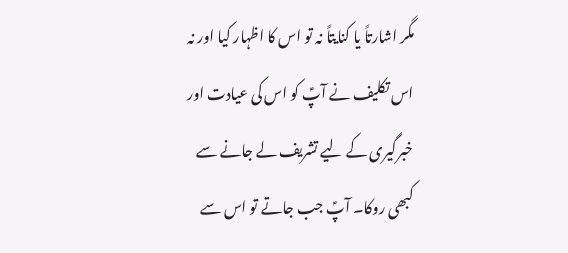مگر اشارتاً یا کنایتاً نہ تو اس کا اظہار کیا اور نہ اس تکلیف نے آپؑ کو اس کی عیادت اور خبرگیری کے لیے تشریف لے جانے سے کبھی روکا۔ آپؑ جب جاتے تو اس سے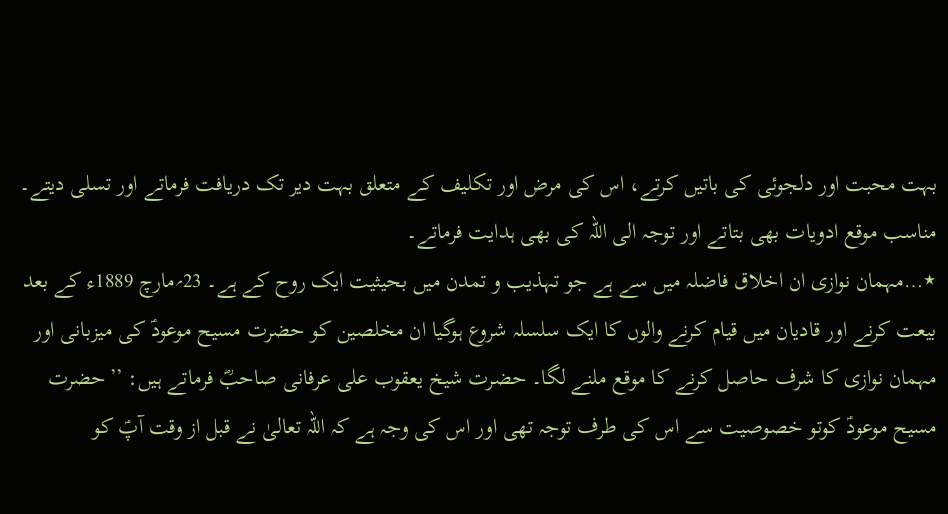بہت محبت اور دلجوئی کی باتیں کرتے، اس کی مرض اور تکلیف کے متعلق بہت دیر تک دریافت فرماتے اور تسلی دیتے۔ مناسب موقع ادویات بھی بتاتے اور توجہ الی اللہ کی بھی ہدایت فرماتے۔
٭…مہمان نوازی ان اخلاق فاضلہ میں سے ہے جو تہذیب و تمدن میں بحیثیت ایک روح کے ہے۔ 23؍مارچ 1889ء کے بعد بیعت کرنے اور قادیان میں قیام کرنے والوں کا ایک سلسلہ شروع ہوگیا ان مخلصین کو حضرت مسیح موعودؑ کی میزبانی اور مہمان نوازی کا شرف حاصل کرنے کا موقع ملنے لگا۔ حضرت شیخ یعقوب علی عرفانی صاحبؓ فرماتے ہیں: ’’حضرت مسیح موعودؑ کوتو خصوصیت سے اس کی طرف توجہ تھی اور اس کی وجہ ہے کہ اللہ تعالیٰ نے قبل از وقت آپؑ کو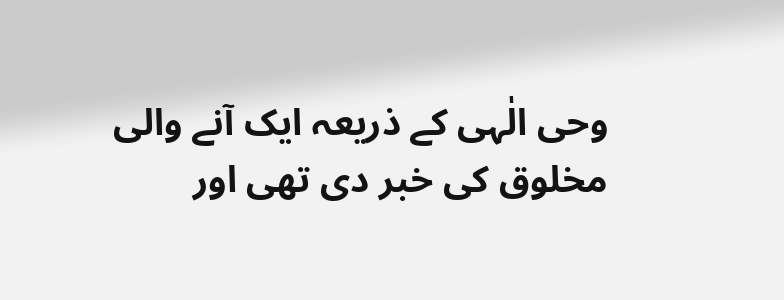وحی الٰہی کے ذریعہ ایک آنے والی مخلوق کی خبر دی تھی اور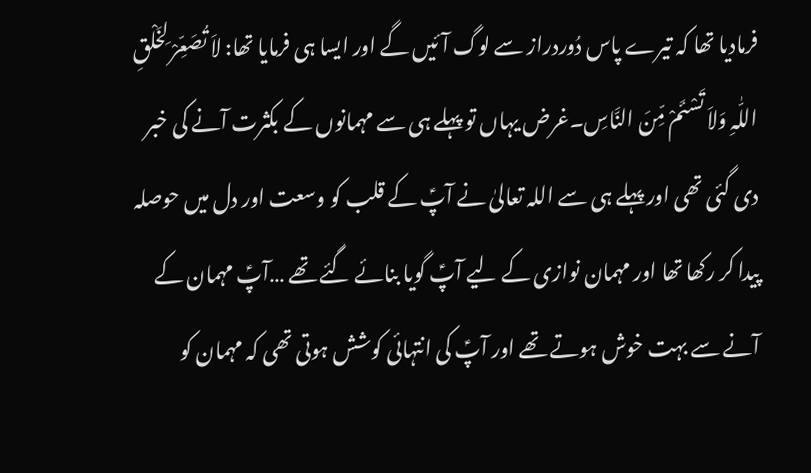فرمادیا تھا کہ تیرے پاس دُوردراز سے لوگ آئیں گے اور ایسا ہی فرمایا تھا: لاَ تُصَعِّرْ لِخَلْقِ اللّٰہِ وَلاَ تَسْئَمْ مِّنَ النَّاسِ۔غرض یہاں تو پہلے ہی سے مہمانوں کے بکثرت آنے کی خبر دی گئی تھی اور پہلے ہی سے اللہ تعالیٰ نے آپؑ کے قلب کو وسعت اور دل میں حوصلہ پیدا کر رکھا تھا اور مہمان نوازی کے لیے آپؑ گویا بنائے گئے تھے …آپؑ مہمان کے آنے سے بہت خوش ہوتے تھے اور آپؑ کی انتہائی کوشش ہوتی تھی کہ مہمان کو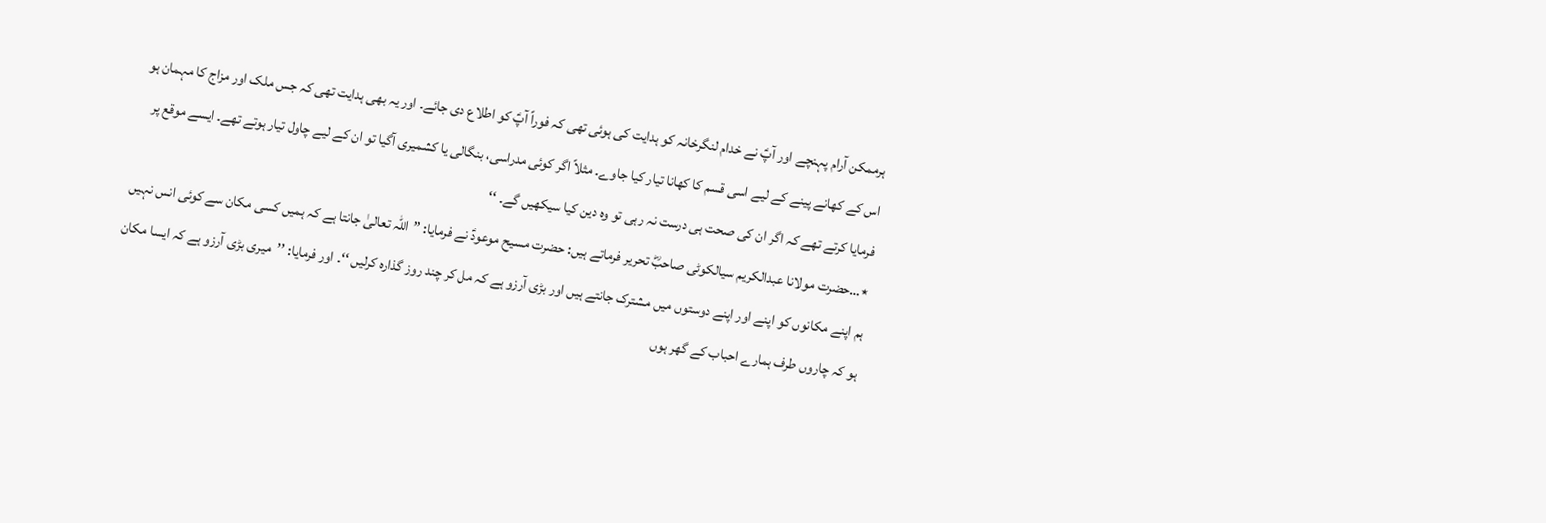ہرممکن آرام پہنچے اور آپؑ نے خدام لنگرخانہ کو ہدایت کی ہوئی تھی کہ فوراً آپؑ کو اطلاع دی جائے۔ اور یہ بھی ہدایت تھی کہ جس ملک اور مزاج کا مہمان ہو اس کے کھانے پینے کے لیے اسی قسم کا کھانا تیار کیا جاوے۔ مثلاً اگر کوئی مدراسی، بنگالی یا کشمیری آگیا تو ان کے لیے چاول تیار ہوتے تھے۔ ایسے موقع پر فرمایا کرتے تھے کہ اگر ان کی صحت ہی درست نہ رہی تو وہ دین کیا سیکھیں گے۔ ‘‘
٭…حضرت مولانا عبدالکریم سیالکوٹی صاحبؓ تحریر فرماتے ہیں: حضرت مسیح موعودؑ نے فرمایا: ’’اللہ تعالیٰ جانتا ہے کہ ہمیں کسی مکان سے کوئی انس نہیں ہم اپنے مکانوں کو اپنے اور اپنے دوستوں میں مشترک جانتے ہیں اور بڑی آرزو ہے کہ مل کر چند روز گذارہ کرلیں ‘‘۔ اور فرمایا: ’’میری بڑی آرزو ہے کہ ایسا مکان ہو کہ چاروں طرف ہمارے احباب کے گھر ہوں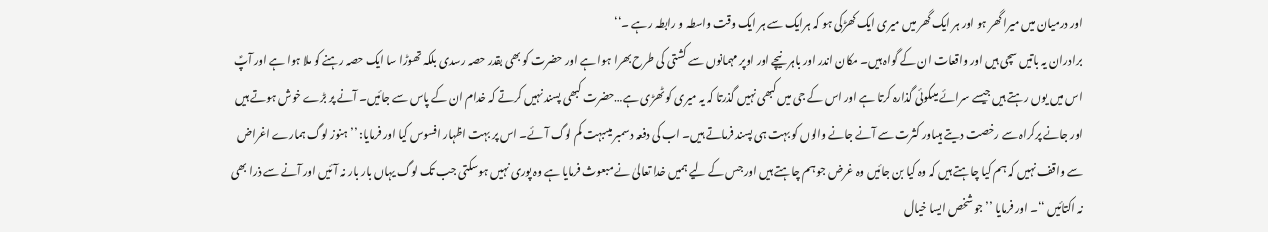اور درمیان میں میرا گھر ہو اور ہر ایک گھر میں میری ایک کھڑکی ہو کہ ہرایک سے ہر ایک وقت واسطہ و رابطہ رہے ۔‘‘
برادران یہ باتیں سچی ہیں اور واقعات ان کے گواہ ہیں۔ مکان اندر اور باہر نیچے اور اوپر مہمانوں سے کشتی کی طرح بھرا ہوا ہے اور حضرت کو بھی بقدر حصہ رسدی بلکہ تھوڑا سا ایک حصہ رہنے کو ملا ہوا ہے اور آپؑ اس میں یوں رہتے ہیں جیسے سرائے میںکوئی گذارہ کرتا ہے اور اس کے جی میں کبھی نہیں گذرتا کہ یہ میری کو ٹھڑی ہے…حضرت کبھی پسند نہیں کرتے کہ خدام ان کے پاس سے جائیں۔ آنے پر بڑے خوش ہوتے ہیں اور جانے پرکراہ سے رخصت دیتے ہیںاور کثرت سے آنے جانے والوں کو بہت ہی پسند فرماتے ہیں۔ اب کی دفعہ دسمبر میںبہت کم لوگ آئے۔ اس پر بہت اظہار افسوس کیا اور فرمایا: ’’ہنوز لوگ ہمارے اغراض سے واقف نہیں کہ ہم کیا چاہتے ہیں کہ وہ کیا بن جائیں وہ غرض جو ہم چاہتے ہیں اور جس کے لیے ہمیں خدا تعالیٰ نے مبعوث فرمایا ہے وہ پوری نہیں ہوسکتی جب تک لوگ یہاں بار بار نہ آئیں اور آنے سے ذرا بھی نہ اکتائیں ‘‘۔ اور فرمایا ’’جو شخص ایسا خیال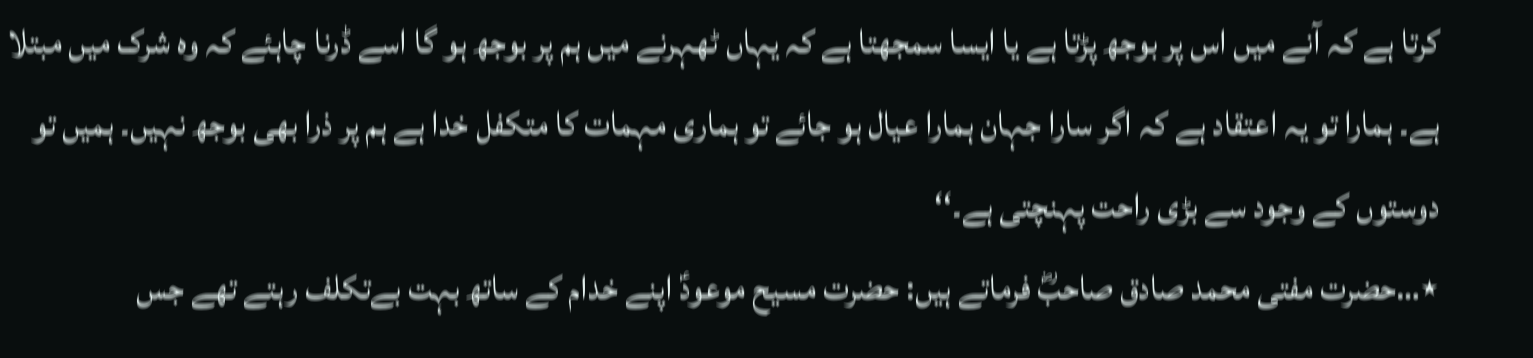کرتا ہے کہ آنے میں اس پر بوجھ پڑتا ہے یا ایسا سمجھتا ہے کہ یہاں ٹھہرنے میں ہم پر بوجھ ہو گا اسے ڈرنا چاہئے کہ وہ شرک میں مبتلا ہے۔ ہمارا تو یہ اعتقاد ہے کہ اگر سارا جہان ہمارا عیال ہو جائے تو ہماری مہمات کا متکفل خدا ہے ہم پر ذرا بھی بوجھ نہیں۔ ہمیں تو دوستوں کے وجود سے بڑی راحت پہنچتی ہے۔‘‘
٭…حضرت مفتی محمد صادق صاحبؓ فرماتے ہیں: حضرت مسیح موعودؑ اپنے خدام کے ساتھ بہت بےتکلف رہتے تھے جس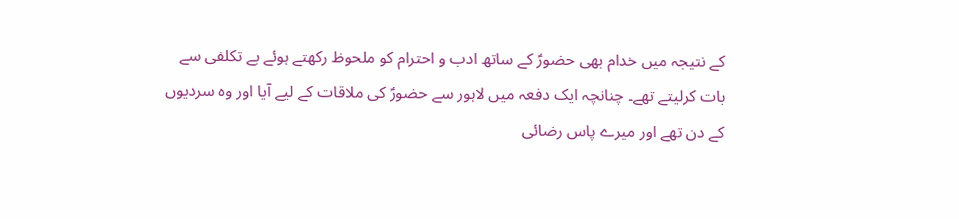کے نتیجہ میں خدام بھی حضورؑ کے ساتھ ادب و احترام کو ملحوظ رکھتے ہوئے بے تکلفی سے بات کرلیتے تھے۔ چنانچہ ایک دفعہ میں لاہور سے حضورؑ کی ملاقات کے لیے آیا اور وہ سردیوں کے دن تھے اور میرے پاس رضائی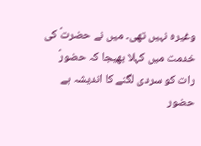وغیرہ نہیں تھی۔ میں نے حضرتؑ کی خدمت میں کہلا بھیجا کہ حضورؑ رات کو سردی لگنے کا اندیشہ ہے حضور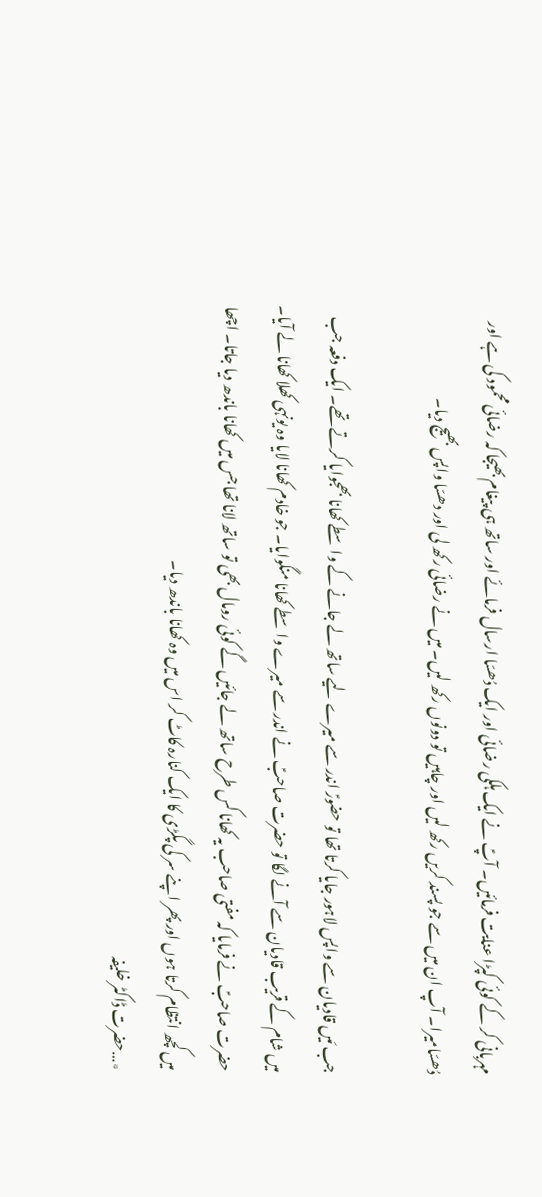مہربانی کر کے کوئی کپڑا عنایت فرمائیں۔ آپؑ نے ایک ہلکی رضائی اور ایک دُھسّا ارسال فرمائے اور ساتھ ہی پیغام بھیجا کہ رضائی محمود کی ہے اور دُھسّامیرا۔ آپ ان میں سے جو پسند کریں رکھ لیں اور چاہیں تو دونوں رکھ لیں۔ میں نے رضائی رکھ لی اور دھسّا واپس بھیج دیا۔

جب مَیں قادیان سے واپس لاہور جایا کرتا تھا تو حضورؑ اندر سے میرے لیے ساتھ لے جانے کے واسطے کھانا بھجوایا کرتے تھے۔ ایک دفعہ جب میں شام کے قریب قادیان سے آنے لگا تو حضرت صاحبؑ نے اندر سے میرے واسطے کھانا منگوایا۔ جو خادم کھانا لایا وہ یونہی کھلا کھانا لے آیا۔ حضرت صاحبؑ نے فرمایا کہ مفتی صاحب یہ کھانا کس طرح ساتھ لے جائیں گے کوئی رومال بھی تو ساتھ لانا تھا جس میں کھانا باندھ دیا جاتا۔ اچھا میں کچھ انتظام کرتا ہوں اور پھر اپنے سر کی پگڑی کا ایک کنارہ کاٹ کر اس میں وہ کھانا باندھ دیا۔
٭…حضرت ڈاکٹر خلیفہ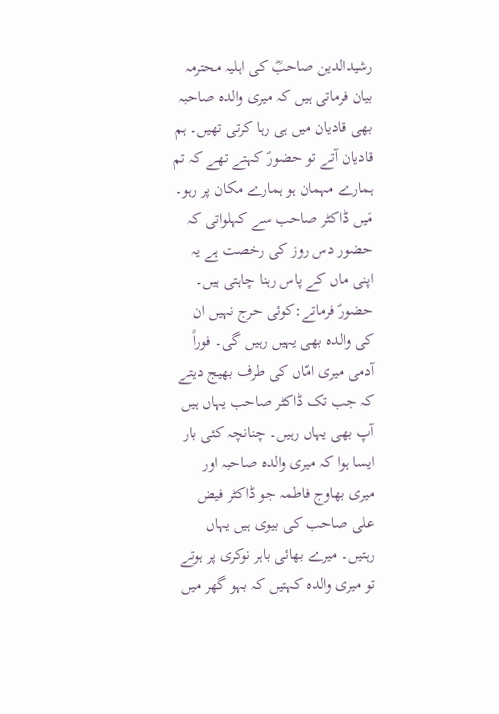رشیدالدین صاحبؓ کی اہلیہ محترمہ بیان فرماتی ہیں کہ میری والدہ صاحبہ بھی قادیان میں ہی رہا کرتی تھیں۔ ہم قادیان آتے تو حضورؑ کہتے تھے کہ تم ہمارے مہمان ہو ہمارے مکان پر رہو۔ مَیں ڈاکٹر صاحب سے کہلواتی کہ حضور دس روز کی رخصت ہے یہ اپنی ماں کے پاس رہنا چاہتی ہیں۔ حضورؑ فرماتے:کوئی حرج نہیں ان کی والدہ بھی یہیں رہیں گی۔ فوراً آدمی میری امّاں کی طرف بھیج دیتے کہ جب تک ڈاکٹر صاحب یہاں ہیں آپ بھی یہاں رہیں۔ چنانچہ کئی بار ایسا ہوا کہ میری والدہ صاحبہ اور میری بھاوج فاطمہ جو ڈاکٹر فیض علی صاحب کی بیوی ہیں یہاں رہتیں۔ میرے بھائی باہر نوکری پر ہوتے تو میری والدہ کہتیں کہ بہو گھر میں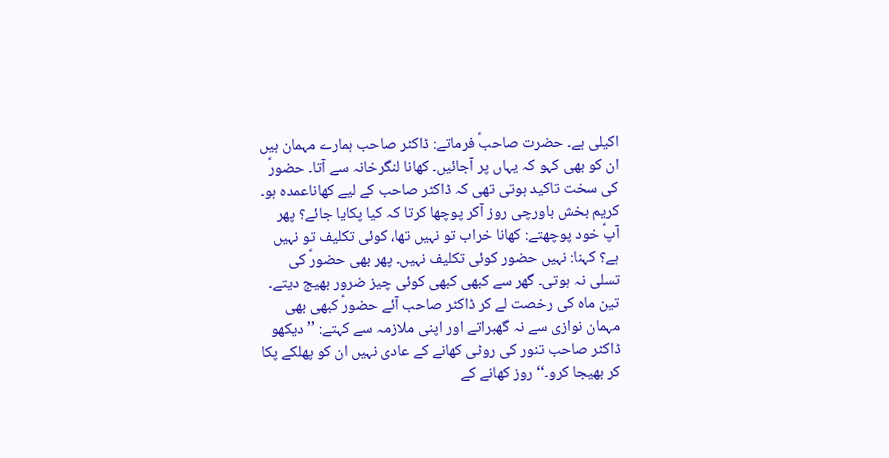اکیلی ہے۔ حضرت صاحبؑ فرماتے: ڈاکٹر صاحب ہمارے مہمان ہیں ان کو بھی کہو کہ یہاں پر آجائیں۔ کھانا لنگرخانہ سے آتا۔ حضورؑ کی سخت تاکید ہوتی تھی کہ ڈاکٹر صاحب کے لیے کھاناعمدہ ہو۔ کریم بخش باورچی روز آکر پوچھا کرتا کہ کیا پکایا جائے؟ پھر آپؑ خود پوچھتے: کھانا خراب تو نہیں تھا، کوئی تکلیف تو نہیں ہے؟ کہنا: نہیں حضور کوئی تکلیف نہیں۔ پھر بھی حضورؑ کی تسلی نہ ہوتی۔ گھر سے کبھی کبھی کوئی چیز ضرور بھیج دیتے۔
تین ماہ کی رخصت لے کر ڈاکٹر صاحب آئے حضورؑ کبھی بھی مہمان نوازی سے نہ گھبراتے اور اپنی ملازمہ سے کہتے: ’’دیکھو ڈاکٹر صاحب تنور کی روٹی کھانے کے عادی نہیں ان کو پھلکے پکا کر بھیجا کرو۔‘‘ روز کھانے کے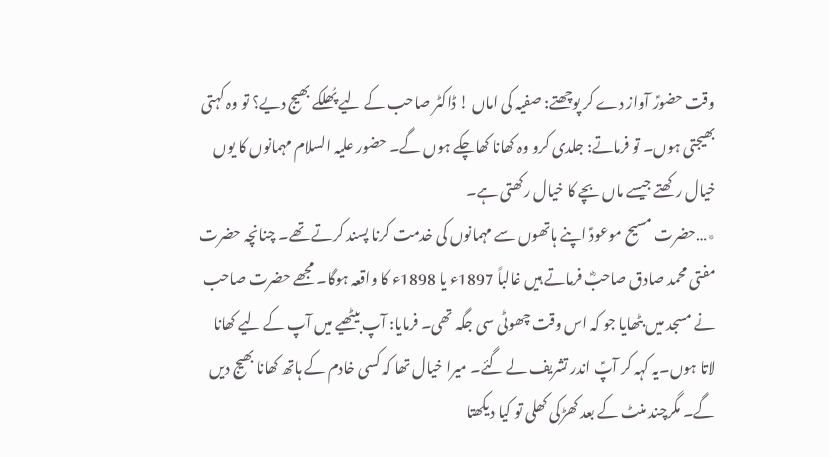وقت حضورؑ آواز دے کر پوچھتے: صفیہ کی اماں ! ڈاکٹر صاحب کے لیے پُھلکے بھیج دیے؟ تو وہ کہتی بھیجتی ہوں۔ تو فرماتے: جلدی کرو وہ کھانا کھاچکے ہوں گے۔ حضور علیہ السلام مہمانوں کا یوں خیال رکھتے جیسے ماں بچے کا خیال رکھتی ہے۔
٭…حضرت مسیح موعودؑ اپنے ہاتھوں سے مہمانوں کی خدمت کرنا پسند کرتے تھے۔ چنانچہ حضرت مفتی محمد صادق صاحبؓ فرماتے ہیں غالباً 1897ء یا 1898ء کا واقعہ ہوگا۔ مجھے حضرت صاحب نے مسجد میں بٹھایا جو کہ اس وقت چھوٹی سی جگہ تھی۔ فرمایا: آپ بیٹھیے میں آپ کے لیے کھانا لاتا ہوں۔یہ کہہ کر آپؑ اندر تشریف لے گئے۔ میرا خیال تھا کہ کسی خادم کے ہاتھ کھانا بھیج دیں گے۔ مگرچند منٹ کے بعد کھڑکی کھلی تو کیا دیکھتا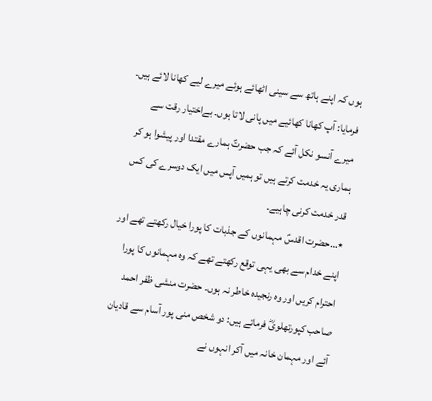ہوں کہ اپنے ہاتھ سے سینی اٹھائے ہوئے میرے لیے کھانا لائے ہیں۔ فرمایا: آپ کھانا کھائیے میں پانی لاتا ہوں۔ بےاختیار رقت سے میرے آنسو نکل آئے کہ جب حضرتؑ ہمارے مقتدا اور پیشوا ہو کر ہماری یہ خدمت کرتے ہیں تو ہمیں آپس میں ایک دوسرے کی کس قدر خدمت کرنی چاہیے۔
٭…حضرت اقدسؑ مہمانوں کے جذبات کا پورا خیال رکھتے تھے اور اپنے خدام سے بھی یہی توقع رکھتے تھے کہ وہ مہمانوں کا پورا احترام کریں اور وہ رنجیدہ خاطر نہ ہوں۔ حضرت منشی ظفر احمد صاحب کپورتھلویؓ فرماتے ہیں: دو شخص منی پور آسام سے قادیان آئے اور مہمان خانہ میں آکر انہوں نے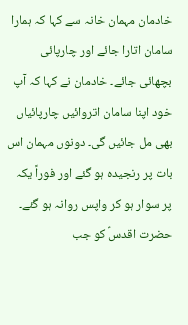خادمان مہمان خانہ سے کہا کہ ہمارا سامان اتارا جائے اور چارپائی بچھائی جائے۔ خادمان نے کہا کہ آپ خود اپنا سامان اتروائیں چارپائیاں بھی مل جائیں گی۔ دونوں مہمان اس بات پر رنجیدہ ہو گئے اور فوراً یکہ پر سوار ہو کر واپس روانہ ہو گئے۔ حضرت اقدسؑ کو جب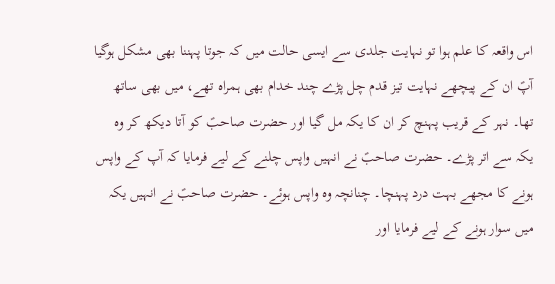اس واقعہ کا علم ہوا تو نہایت جلدی سے ایسی حالت میں کہ جوتا پہننا بھی مشکل ہوگیا آپؑ ان کے پیچھے نہایت تیز قدم چل پڑے چند خدام بھی ہمراہ تھے، میں بھی ساتھ تھا۔ نہر کے قریب پہنچ کر ان کا یکہ مل گیا اور حضرت صاحبؑ کو آتا دیکھ کر وہ یکہ سے اتر پڑے۔ حضرت صاحبؑ نے انہیں واپس چلنے کے لیے فرمایا کہ آپ کے واپس ہونے کا مجھے بہت درد پہنچا۔ چنانچہ وہ واپس ہوئے۔ حضرت صاحبؑ نے انہیں یکہ میں سوار ہونے کے لیے فرمایا اور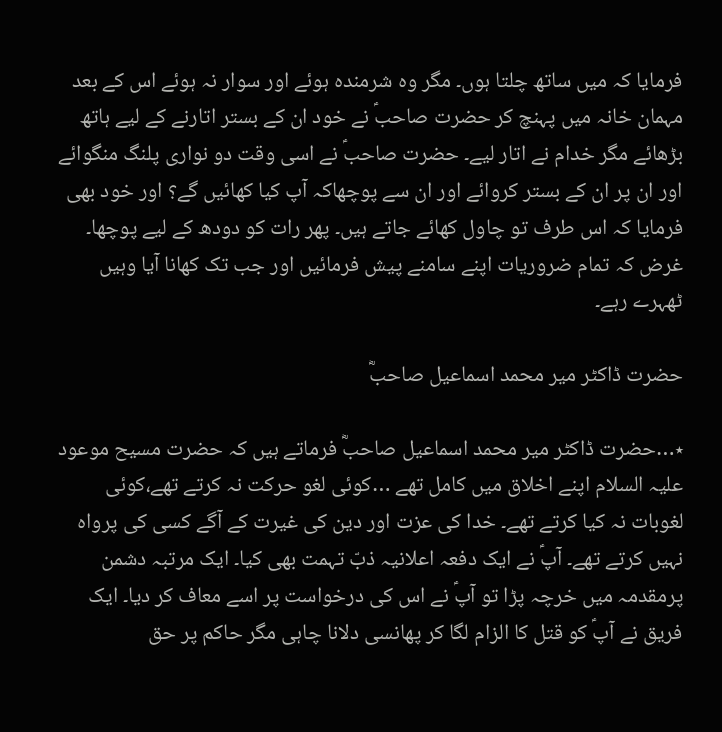فرمایا کہ میں ساتھ چلتا ہوں۔ مگر وہ شرمندہ ہوئے اور سوار نہ ہوئے اس کے بعد مہمان خانہ میں پہنچ کر حضرت صاحبؑ نے خود ان کے بستر اتارنے کے لیے ہاتھ بڑھائے مگر خدام نے اتار لیے۔ حضرت صاحبؑ نے اسی وقت دو نواری پلنگ منگوائے اور ان پر ان کے بستر کروائے اور ان سے پوچھاکہ آپ کیا کھائیں گے؟ اور خود بھی فرمایا کہ اس طرف تو چاول کھائے جاتے ہیں۔ پھر رات کو دودھ کے لیے پوچھا۔ غرض کہ تمام ضروریات اپنے سامنے پیش فرمائیں اور جب تک کھانا آیا وہیں ٹھہرے رہے۔

حضرت ڈاکٹر میر محمد اسماعیل صاحبؓ

٭…حضرت ڈاکٹر میر محمد اسماعیل صاحبؓ فرماتے ہیں کہ حضرت مسیح موعود علیہ السلام اپنے اخلاق میں کامل تھے …کوئی لغو حرکت نہ کرتے تھے،کوئی لغوبات نہ کیا کرتے تھے۔ خدا کی عزت اور دین کی غیرت کے آگے کسی کی پرواہ نہیں کرتے تھے۔ آپؑ نے ایک دفعہ اعلانیہ ذبّ تہمت بھی کیا۔ ایک مرتبہ دشمن پرمقدمہ میں خرچہ پڑا تو آپؑ نے اس کی درخواست پر اسے معاف کر دیا۔ ایک فریق نے آپؑ کو قتل کا الزام لگا کر پھانسی دلانا چاہی مگر حاکم پر حق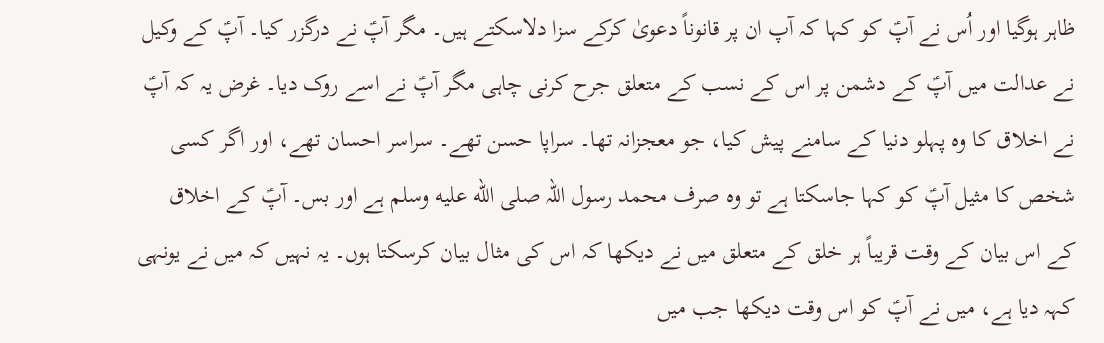ظاہر ہوگیا اور اُس نے آپؑ کو کہا کہ آپ ان پر قانوناً دعویٰ کرکے سزا دلاسکتے ہیں۔ مگر آپؑ نے درگزر کیا۔ آپؑ کے وکیل نے عدالت میں آپؑ کے دشمن پر اس کے نسب کے متعلق جرح کرنی چاہی مگر آپؑ نے اسے روک دیا۔ غرض یہ کہ آپؑ نے اخلاق کا وہ پہلو دنیا کے سامنے پیش کیا، جو معجزانہ تھا۔ سراپا حسن تھے۔ سراسر احسان تھے، اور اگر کسی شخص کا مثیل آپؑ کو کہا جاسکتا ہے تو وہ صرف محمد رسول اللہ صلى الله عليه وسلم ہے اور بس۔ آپؑ کے اخلاق کے اس بیان کے وقت قریباً ہر خلق کے متعلق میں نے دیکھا کہ اس کی مثال بیان کرسکتا ہوں۔ یہ نہیں کہ میں نے یونہی کہہ دیا ہے، میں نے آپؑ کو اس وقت دیکھا جب میں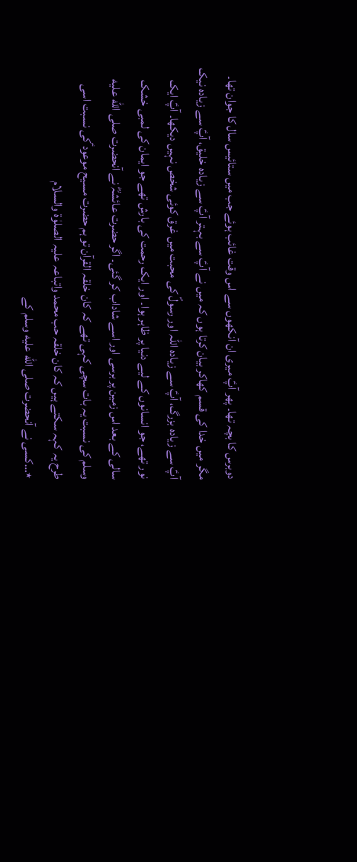دوبرس کا بچہ تھا۔ پھر آپؑ میری ان آنکھوں سے اس وقت غائب ہوئے جب میں ستائیس سال کا جوان تھا۔ مگر میں خدا کی قسم کھاکر بیان کرتا ہوں کہ میں نے آپؑ سے بہتر آپؑ سے زیادہ خلیق، آپؑ سے زیادہ نیک آپؑ سے زیادہ بزرگ، آپؑ سے زیادہ اللہ اور رسولؐ کی محبت میں غرق کوئی شخص نہیں دیکھا۔ آپؑ ایک نور تھے، جو انسانوں کے لیے دنیا پر ظاہر ہوا۔ اور ایک رحمت کی بارش تھے جو ایمان کی لمبی خشک سالی کے بعد اس زمین پر برسی اور اسے شاداب کر گئی۔ اگر حضرت عائشہؓ نے آنحضرت صلى الله عليه وسلم کی نسبت یہ بات سچی کہی تھے کہ کان خلقہ القرآن تو ہم حضرت مسیح موعود ؑکی نسبت اسی طرح یہ کہہ سکتے ہیں کہ کان خلقہ حب محمد واتباعہ علیہ الصلوٰۃ والسلام
٭…کسی نے آنحضرت صلى الله عليه وسلم کے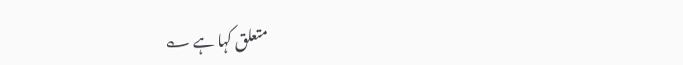متعلق کہا ہے ؎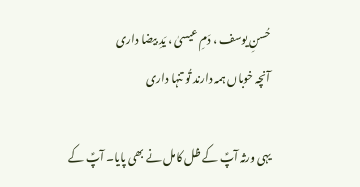حُسنِ یوسف ، دَمِ عیسیٰ ، یَدِ بیضا داری
آنچہ خوباں ہمہ دارند تُو تنہا داری

یہی ورثہ آپؑ کے ظل کامل نے بھی پایا۔ آپؑ کے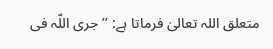متعلق اللہ تعالیٰ فرماتا ہے: ’’جری اللّہ فی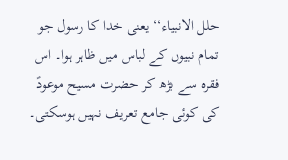حلل الانبیاء‘‘ یعنی خدا کا رسول جو تمام نبیوں کے لباس میں ظاہر ہوا۔ اس فقرہ سے بڑھ کر حضرت مسیح موعودؑ کی کوئی جامع تعریف نہیں ہوسکتی۔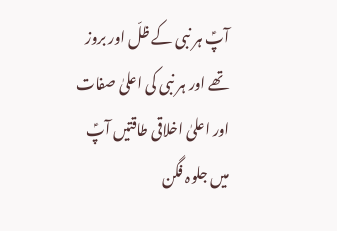آپؑ ہر نبی کے ظلّ اور بروز تھے اور ہر نبی کی اعلیٰ صفات اور اعلیٰ اخلاقی طاقتیں آپؑ میں جلوہ فگن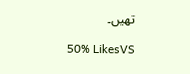تھیں۔

50% LikesVS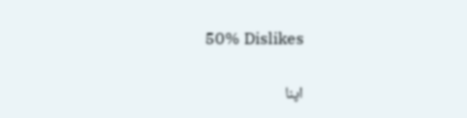50% Dislikes

اپنا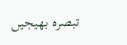تبصرہ بھیجیں